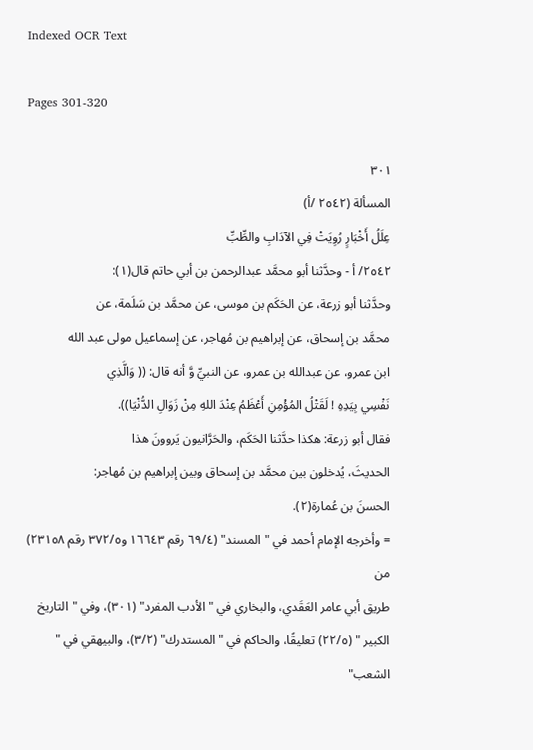Indexed OCR Text

Pages 301-320

٣٠١
المسألة (٢٥٤٢ /أ)
عِلَلُ أَخْبَارٍ رُوِيَتْ فِي الآدَابِ والطِّبِّ
٢٥٤٢/ أ - وحدَّثنا أبو محمَّد عبدالرحمن بن أبي حاتم قال(١):
وحدَّثنا أبو زرعة، عن الحَكَم بن موسى، عن محمَّد بن سَلَمة، عن
محمَّد بن إسحاق، عن إبراهيم بن مُهاجر، عن إسماعيل مولى عبد الله
ابن عمرو، عن عبدالله بن عمرو، عن النبيِّ وَّ أنه قال: (( وَالَّذِي
نَفْسِي بِيَدِهِ ! لَقَتْلُ المُؤْمِنِ أَعْظَمُ عِنْدَ اللهِ مِنْ زَوَالِ الدُّنْيَا)).
فقال أبو زرعة: هكذا حدَّثنا الحَكَم، والحَرَّانيون يَروونَ هذا
الحديثَ، يُدخلون بين محمَّد بن إسحاق وبين إبراهيم بن مُهاجر:
الحسنَ بن عُمارة(٢).
= وأخرجه الإمام أحمد في "المسند" (٦٩/٤ رقم ١٦٦٤٣ و٣٧٢/٥ رقم ٢٣١٥٨) من
طريق أبي عامر العَقَدي، والبخاري في "الأدب المفرد" (٣٠١)، وفي "التاريخ
الكبير " (٢٢/٥) تعليقًا، والحاكم في "المستدرك" (٣/٢)، والبيهقي في " الشعب"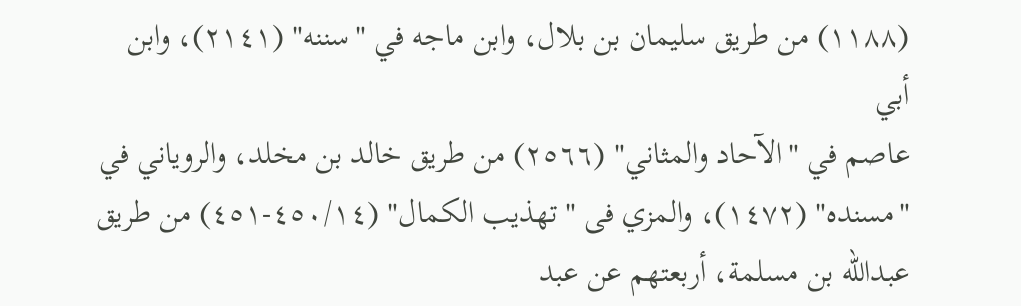(١١٨٨) من طريق سليمان بن بلال، وابن ماجه في "سننه" (٢١٤١)، وابن أبي
عاصم في "الآحاد والمثاني" (٢٥٦٦) من طريق خالد بن مخلد، والروياني في
"مسنده" (١٤٧٢)، والمزي فى "تهذيب الكمال" (٤٥٠/١٤-٤٥١) من طريق
عبدالله بن مسلمة، أربعتهم عن عبد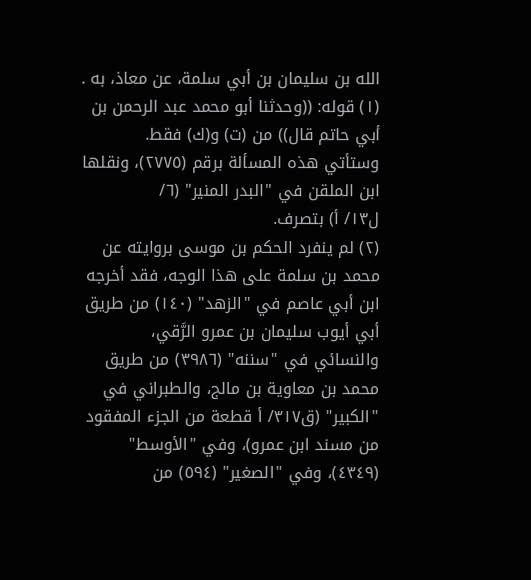الله بن سليمان بن أبي سلمة، عن معاذ، به .
(١) قوله: ((وحدثنا أبو محمد عبد الرحمن بن أبي حاتم قال)) من (ت) و(ك) فقط.
وستأتي هذه المسألة برقم (٢٧٧٥)، ونقلها ابن الملقن في "البدر المنير" (٦/
ل١٣/ أ) بتصرف.
(٢) لم ينفرد الحكم بن موسى بروايته عن محمد بن سلمة على هذا الوجه، فقد أخرجه
ابن أبي عاصم في "الزهد" (١٤٠) من طريق أبي أيوب سليمان بن عمرو الرَّقي،
والنسائي في "سننه" (٣٩٨٦) من طريق محمد بن معاوية بن مالج، والطبراني في
"الكبير" (ق٣١٧/ أ قطعة من الجزء المفقود من مسند ابن عمرو)، وفي "الأوسط"
(٤٣٤٩)، وفي "الصغير" (٥٩٤) من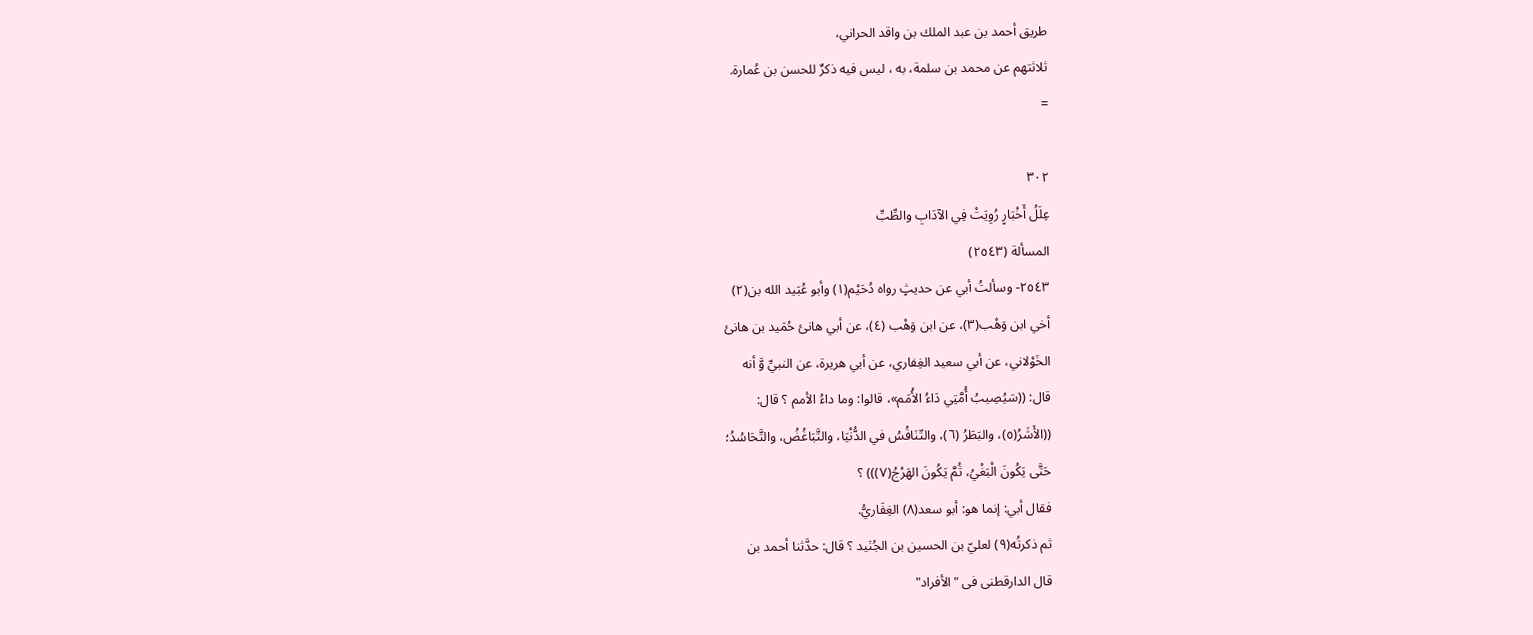طريق أحمد بن عبد الملك بن واقد الحراني،
ثلاثتهم عن محمد بن سلمة، به ، ليس فيه ذكرٌ للحسن بن عُمارة.
=

٣٠٢
عِلَلُ أَخْبَارٍ رُوِيَتْ فِي الآدَابِ والطِّبِّ
المسألة (٢٥٤٣)
٢٥٤٣- وسألتُ أبي عن حديثٍ رواه دُحَيْم(١) وأبو عُبَيد الله بن(٢)
أخي ابن وَهْب(٣)، عن ابن وَهْب (٤)، عن أبي هانئ حُمَيد بن هانئ
الخَوْلاني، عن أبي سعيد الغِفاري، عن أبي هريرة، عن النبيِّ وَّ أنه
قال: ((سَيُصِيبُ أُمَّتِي دَاءُ الأُمَم»، قالوا: وما داءُ الأمم ؟ قال:
((الأَشَرُ(٥)، والبَطَرُ (٦)، والتّنَافُسُ في الدُّنْيَا، والتَّبَاغُضُ، والتَّحَاسُدُ؛
حَتَّى يَكُونَ الْبَغْيُ، ثُمَّ يَكُونَ الهَرْجُ(٧))) ؟
فقال أبي: إنما هو: أبو سعد(٨) الغِفَاريُّ.
ثم ذكرتُه(٩) لعليّ بن الحسين بن الجُنَيد ؟ قال: حدَّثنا أحمد بن
قال الدارقطنى فى "الأفراد"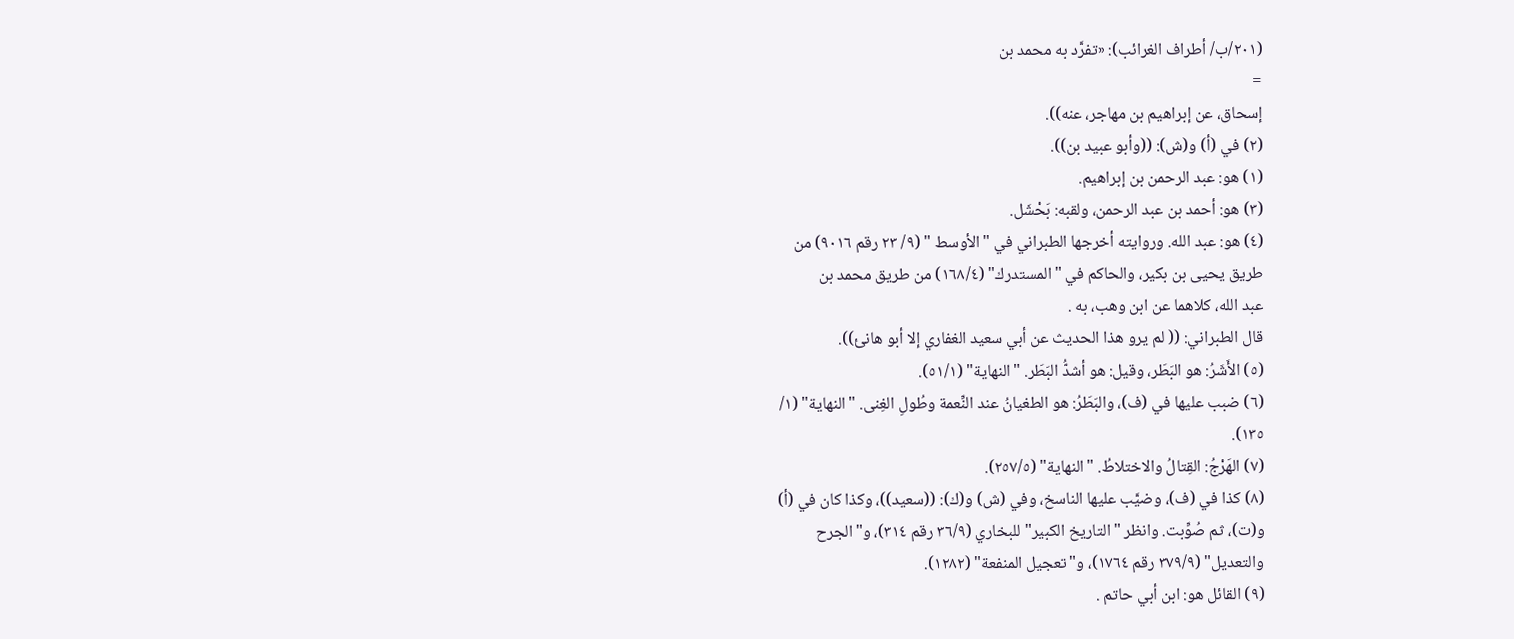(٢٠١/ب/ أطراف الغرائب): «تفرَّد به محمد بن
=
إسحاق، عن إبراهيم بن مهاجر، عنه)).
(٢) في (أ) و(ش): ((وأبو عبيد بن)).
(١) هو: عبد الرحمن بن إبراهيم.
(٣) هو: أحمد بن عبد الرحمن، ولقبه: بَحْشَل.
(٤) هو: عبد الله. وروايته أخرجها الطبراني في "الأوسط " (٩/ ٢٣ رقم ٩٠١٦) من
طريق يحيى بن بكير، والحاكم في "المستدرك" (١٦٨/٤) من طريق محمد بن
عبد الله، كلاهما عن ابن وهب، به .
قال الطبراني: (( لم يرو هذا الحديث عن أبي سعيد الغفاري إلا أبو هانئ)).
(٥) الأَشَرُ: هو البَطَر، وقيل: هو أشدُّ البَطَر. "النهاية" (٥١/١).
(٦) ضبب عليها في (ف)، والبَطَرُ: هو الطغيانُ عند النِّعمة وطُولِ الغِنى. "النهاية" (١/
١٣٥).
(٧) الهَرْجُ: القِتالُ والاختلاطُ. "النهاية" (٢٥٧/٥).
(٨) كذا في (ف)، وضيَّب عليها الناسخ، وفي (ش) و(ك): ((سعيد))، وكذا كان في (أ)
و(ت)، ثم صُوِّبت. وانظر "التاريخ الكبير" للبخاري (٣٦/٩ رقم ٣١٤)، و"الجرح
والتعديل" (٣٧٩/٩ رقم ١٧٦٤)، و"تعجيل المنفعة" (١٢٨٢).
(٩) القائل هو: ابن أبي حاتم .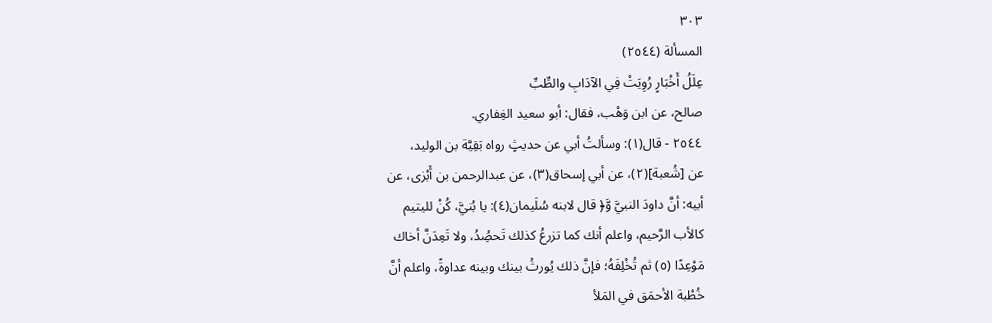٣٠٣
المسألة (٢٥٤٤)
عِلَلُ أَخْبَارٍ رُوِيَتْ فِي الآدَابِ والطِّبِّ
صالح، عن ابن وَهْب، فقال: أبو سعيد الغِفاري.
٢٥٤٤ - قال(١): وسألتُ أبي عن حديثٍ رواه بَقِيَّة بن الوليد،
عن [شُعبة](٢)، عن أبي إسحاق(٣)، عن عبدالرحمن بن أَبْزى، عن
أبيه: أنَّ داودَ النبيَّ وَّ﴿ قال لابنه سُلَيمان(٤): يا بُنيَّ، كُنْ لليتيم
كالأب الرَّحيم، واعلم أنك كما تزرعُ كذلك تَحصُِدُ، ولا تَعِدَنَّ أخاك
مَوْعِدًا (٥) ثم تُخْلِفَهُ؛ فإنَّ ذلك يُورثُ بينك وبينه عداوةً، واعلم أنَّ
خُطْبة الأحمَق في المَلأ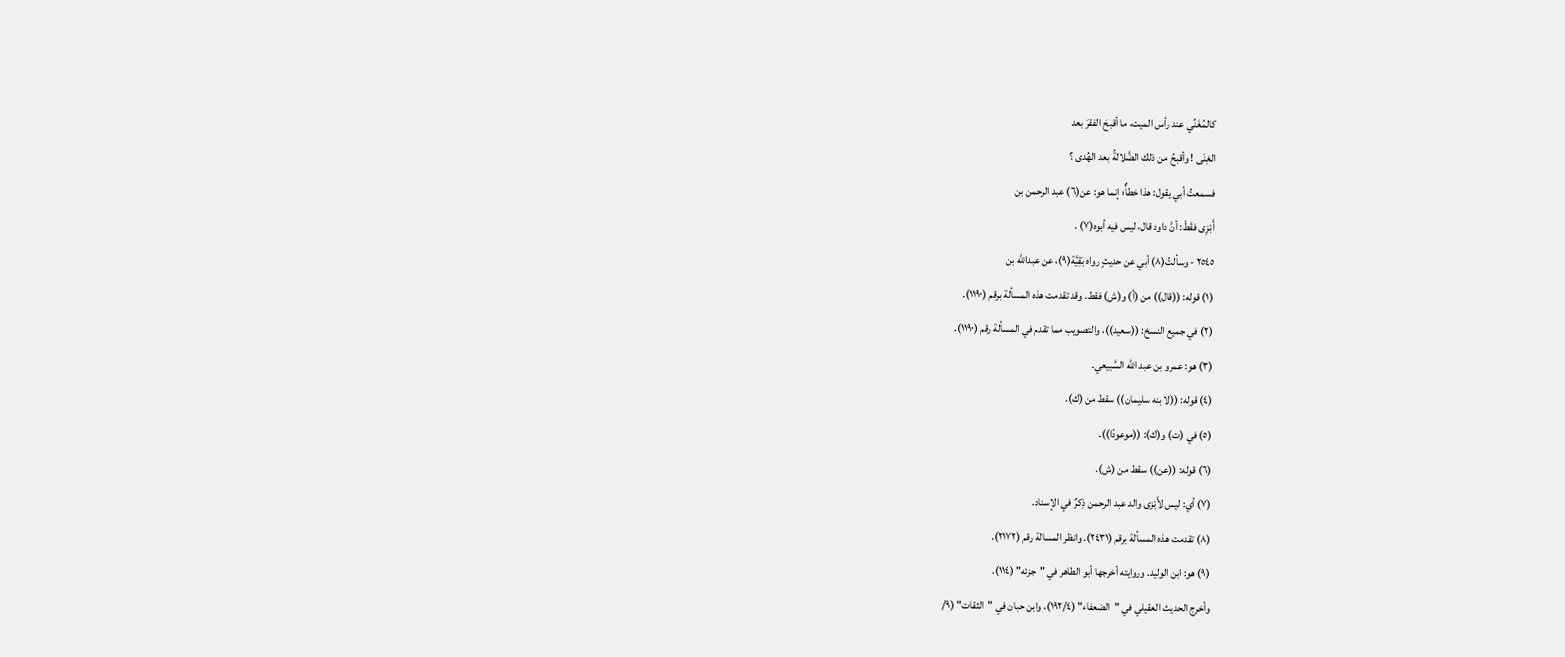كالمُغَنِّي عند رأس الميت، ما أقبحَ الفقرَ بعد
الغِنَى ! وأقبحُ من ذلك الضَّلالةُ بعد الهُدى ؟
فسمعتُ أبي يقول: هذا خطأٌ؛ إنما هو: عن(٦) عبد الرحمن بن
أَبْزِى فقَطْ: أنَّ داود قال، ليس فيه أبوه(٧) .
٢٥٤٥ - وسألتُ(٨) أبي عن حديثٍ رواه بَقِيَّة(٩)، عن عبدالله بن
(١) قوله: ((قال)) من (أ) و(ش) فقط. وقد تقدمت هذه المسألة برقم (١١٩٠).
(٢) في جميع النسخ: ((سعيد))، والتصويب مما تقدم في المسألة رقم (١١٩٠).
(٣) هو: عمرو بن عبد الله السَّبيعي.
(٤) قوله: ((لا بنه سليمان)) سقط من (ك).
(٥) في (ت) و(ك): ((موعودًا)).
(٦) قوله: ((عن)) سقط من (ش).
(٧) أي: ليس لأَبْزى والد عبد الرحمن ذِكرٌ في الإسناد.
(٨) تقدمت هذه المسألة برقم (٢٤٣١). وانظر المسالة رقم (٢١٧٢).
(٩) هو: ابن الوليد. وروايته أخرجها أبو الطاهر في "جزئه" (١١٤).
وأخرج الحديث العقيلي في "الضعفاء" (١٩٢/٤)، وابن حبان في "الثقات" (٩/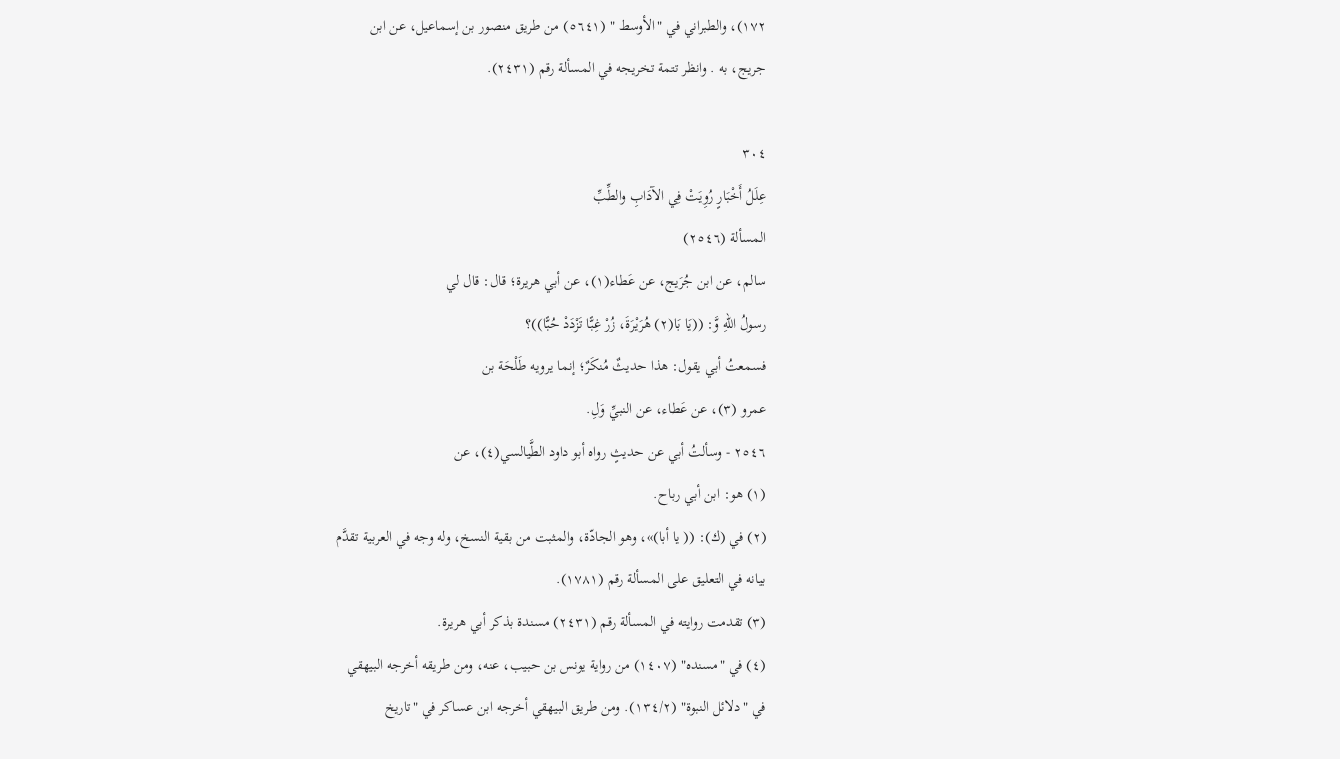١٧٢)، والطبراني في "الأوسط " (٥٦٤١) من طريق منصور بن إسماعيل، عن ابن
جريج، به . وانظر تتمة تخريجه في المسألة رقم (٢٤٣١).

٣٠٤
عِلَلُ أَخْبَارٍ رُوِيَتْ فِي الآدَابِ والطِّبِّ
المسألة (٢٥٤٦)
سالم، عن ابن جُرَيج، عن عَطاء(١)، عن أبي هريرة؛ قال: قال لي
رسولُ اللهِ وَّ: ((يَا بَا(٢) هُرَيْرَةَ، زُرْ غِبًّا تَزْدَدْ حُبًّا))؟
فسمعتُ أبي يقول: هذا حديثٌ مُنكَرٌ؛ إنما يرويه طَلْحَة بن
عمرو (٣)، عن عَطاء، عن النبيِّ وَلِ.
٢٥٤٦ - وسألتُ أبي عن حديثٍ رواه أبو داود الطَّيالسي(٤)، عن
(١) هو: ابن أبي رباح.
(٢) في (ك): (( يا أبا)»، وهو الجادّة، والمثبت من بقية النسخ، وله وجه في العربية تقدَّم
بيانه في التعليق على المسألة رقم (١٧٨١).
(٣) تقدمت روايته في المسألة رقم (٢٤٣١) مسندة بذكر أبي هريرة.
(٤) في "مسنده" (١٤٠٧) من رواية يونس بن حبيب، عنه، ومن طريقه أخرجه البيهقي
في "دلائل النبوة" (١٣٤/٢). ومن طريق البيهقي أخرجه ابن عساكر في "تاريخ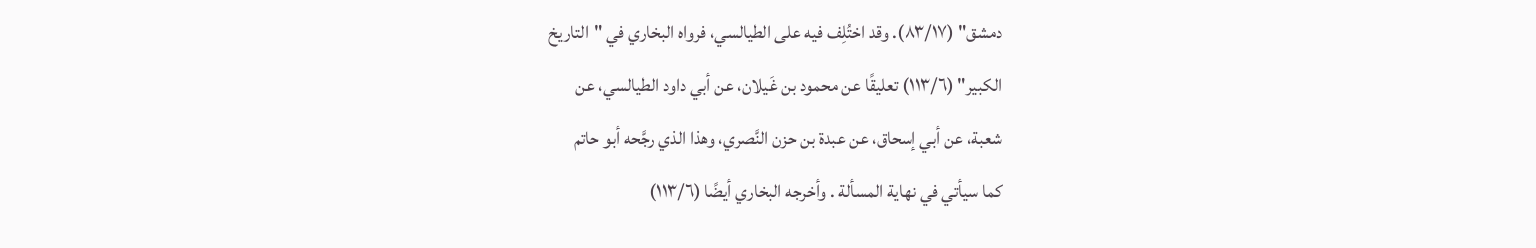دمشق" (٨٣/١٧). وقد اختُلِف فيه على الطيالسي، فرواه البخاري في "التاريخ
الكبير" (١١٣/٦) تعليقًا عن محمود بن غَيلان، عن أبي داود الطيالسي، عن
شعبة، عن أبي إسحاق، عن عبدة بن حزن النَّصري، وهذا الذي رجَّحه أبو حاتم
كما سيأتي في نهاية المسألة . وأخرجه البخاري أيضًا (١١٣/٦)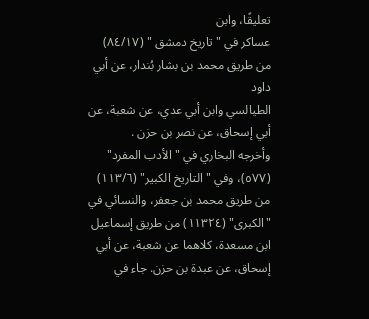تعليقًا، وابن
عساكر في "تاريخ دمشق " (٨٤/١٧) من طريق محمد بن بشار بُندار، عن أبي داود
الطيالسي وابن أبي عدي، عن شعبة، عن أبي إسحاق، عن نصر بن حزن .
وأخرجه البخاري في "الأدب المفرد" (٥٧٧)، وفي "التاريخ الكبير" (١١٣/٦)
من طريق محمد بن جعفر، والنسائي في "الكبرى" (١١٣٢٤) من طريق إسماعيل
ابن مسعدة، كلاهما عن شعبة، عن أبي إسحاق، عن عبدة بن حزن. جاء في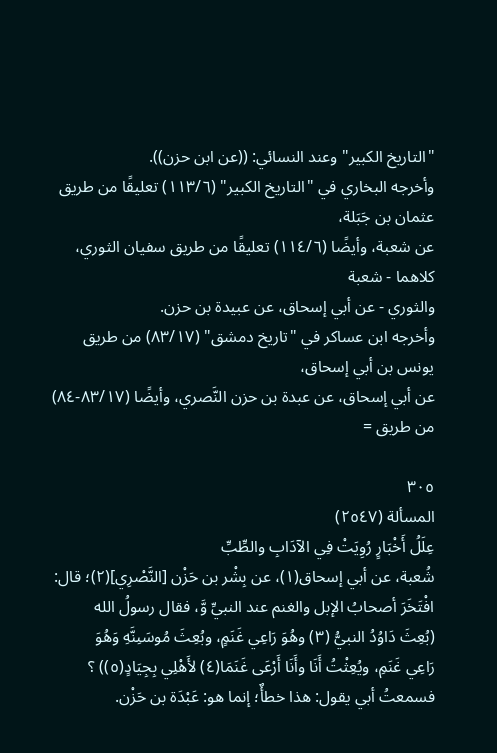"التاريخ الكبير" وعند النسائي: ((عن ابن حزن)).
وأخرجه البخاري في "التاريخ الكبير" (١١٣/٦) تعليقًا من طريق عثمان بن جَبَلة،
عن شعبة، وأيضًا (١١٤/٦) تعليقًا من طريق سفيان الثوري، كلاهما - شعبة
والثوري - عن أبي إسحاق، عن عبيدة بن حزن.
وأخرجه ابن عساكر في "تاريخ دمشق" (٨٣/١٧) من طريق يونس بن أبي إسحاق،
عن أبي إسحاق، عن عبدة بن حزن النَّصري، وأيضًا (٨٣/١٧-٨٤) من طريق =

٣٠٥
المسألة (٢٥٤٧)
عِلَلُ أَخْبَارٍ رُوِيَتْ فِي الآدَابِ والطِّبِّ
شُعبة، عن أبي إسحاق(١)، عن بِشْر بن حَزْن [النَّصْرِي](٢)؛ قال:
افْتَخَرَ أصحابُ الإبل والغنم عند النبيِّ وَّ، فقال رسولُ الله
(بُعِثَ دَاوُدُ النبيُّ (٣) وهُوَ رَاعِي غَنَمٍ، وبُعِثَ مُوسَىِنَّهِ وَهُوَ
رَاعِي غَنَمِ، ويُعِثْتُ أَنَا وأَنَا أَرْعَى غَنَمَا(٤) لأَهْلِي بِجِيَادٍ(٥)) ؟
فسمعتُ أبي يقول: هذا خطأٌ؛ إنما هو: عَبْدَة بن حَزْن.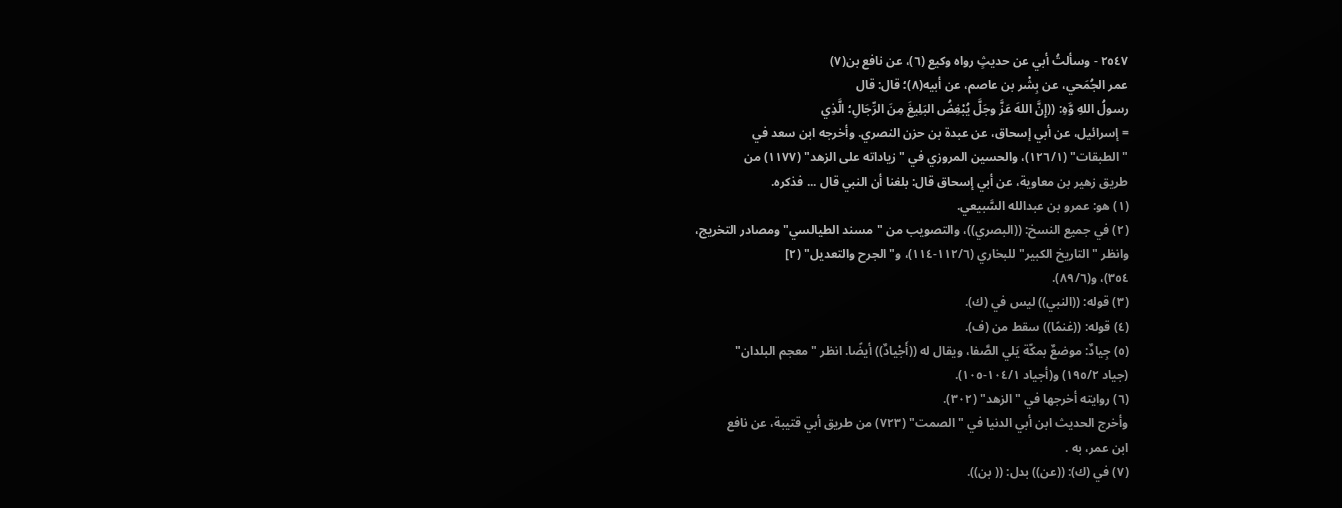٢٥٤٧ - وسألتُ أبي عن حديثٍ رواه وكيع (٦)، عن نافع بن(٧)
عمر الجُمَحي، عن بِشْر بن عاصم، عن أبيه(٨)؛ قال: قال
رسولُ اللهِ وَّهِ: ((إِنَّ اللهَ عَزَّ وجَلَّ يُبْغِضُ البَلِيغَ مِنَ الرِّجَالِ؛ الَّذِي
= إسرائيل، عن أبي إسحاق، عن عبدة بن حزن النصري. وأخرجه ابن سعد في
"الطبقات" (١٢٦/١)، والحسين المروزي في "زياداته على الزهد" (١١٧٧) من
طريق زهير بن معاوية، عن أبي إسحاق قال: بلغنا أن النبي قال ... فذكره.
(١) هو: عمرو بن عبدالله السَّبيعي.
(٢) في جميع النسخ: ((البصري))، والتصويب من "مسند الطيالسي" ومصادر التخريج،
وانظر "التاريخ الكبير" للبخاري (١١٢/٦-١١٤)، و"الجرح والتعديل" (٢]
٣٥٤)، و(٨٩/٦).
(٣) قوله: ((النبي)) ليس في (ك).
(٤) قوله: ((غنمًا)) سقط من (ف).
(٥) جِيادٌ: موضعٌ بمكّة يَلي الصَّفا، ويقال له ((أَجْيادٌ)) أيضًا. انظر "معجم البلدان"
(جياد ١٩٥/٢) و(أجياد ١٠٤/١-١٠٥).
(٦) روايته أخرجها في "الزهد" (٣٠٢).
وأخرج الحديث ابن أبي الدنيا في "الصمت" (٧٢٣) من طريق أبي قتيبة، عن نافع
ابن عمر، به .
(٧) في (ك): ((عن)) بدل: (( بن)).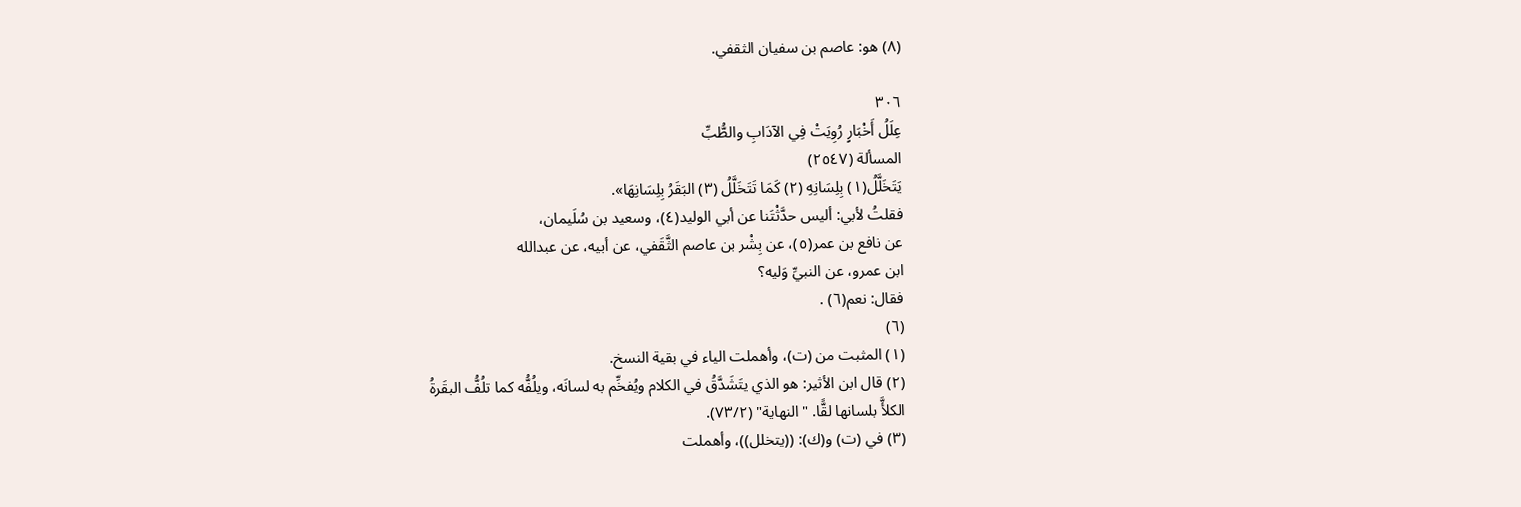(٨) هو: عاصم بن سفيان الثقفي.

٣٠٦
عِلَلُ أَخْبَارٍ رُوِيَتْ فِي الآدَابِ والطُّبِّ
المسألة (٢٥٤٧)
يَتَخَلَّلُ(١) بِلِسَانِهِ (٢) كَمَا تَتَخَلَّلُ (٣) البَقَرُ بِلِسَانِهَا».
فقلتُ لأبي: أليس حدَّثْتَنا عن أبي الوليد(٤)، وسعيد بن سُلَيمان،
عن نافع بن عمر(٥)، عن بِشْر بن عاصم الثَّقَفي، عن أبيه، عن عبدالله
ابن عمرو، عن النبيِّ وَليه؟
فقال: نعم(٦) .
(٦)
(١) المثبت من (ت)، وأهملت الياء في بقية النسخ.
(٢) قال ابن الأثير: هو الذي يتَشَدَّقُ في الكلام ويُفخِّم به لسانَه، ويلُفُّه كما تلُفُّ البقَرةُ
الكلأَّ بلسانها لقًّا. "النهاية" (٧٣/٢).
(٣) في (ت) و(ك): ((يتخلل))، وأهملت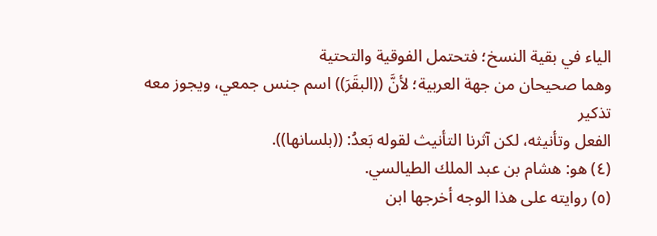الياء في بقية النسخ؛ فتحتمل الفوقية والتحتية
وهما صحيحان من جهة العربية؛ لأنَّ ((البقَرَ)) اسم جنس جمعي، ويجوز معه تذكير
الفعل وتأنيثه، لكن آثرنا التأنيث لقوله بَعدُ: ((بلسانها)).
(٤) هو: هشام بن عبد الملك الطيالسي.
(٥) روايته على هذا الوجه أخرجها ابن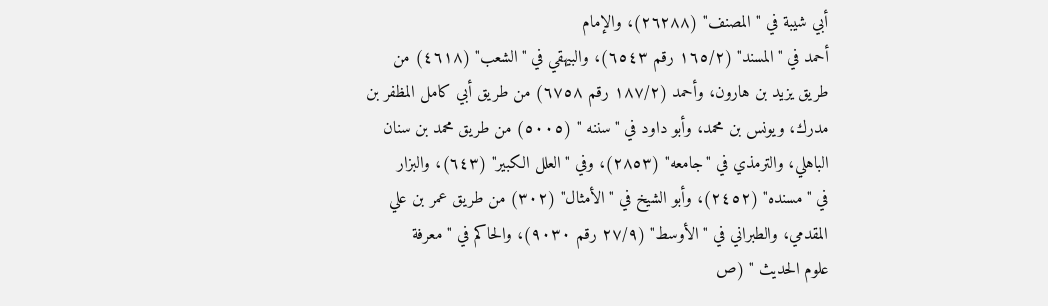أبي شيبة في "المصنف" (٢٦٢٨٨)، والإمام
أحمد في "المسند" (١٦٥/٢ رقم ٦٥٤٣)، والبيهقي في "الشعب" (٤٦١٨) من
طريق يزيد بن هارون، وأحمد (١٨٧/٢ رقم ٦٧٥٨) من طريق أبي كامل المظفر بن
مدرك، ويونس بن محمد، وأبو داود في "سننه " (٥٠٠٥) من طريق محمد بن سنان
الباهلي، والترمذي في "جامعه" (٢٨٥٣)، وفي "العلل الكبير" (٦٤٣)، والبزار
في "مسنده" (٢٤٥٢)، وأبو الشيخ في "الأمثال" (٣٠٢) من طريق عمر بن علي
المقدمي، والطبراني في "الأوسط" (٢٧/٩ رقم ٩٠٣٠)، والحاكم في "معرفة
علوم الحديث " (ص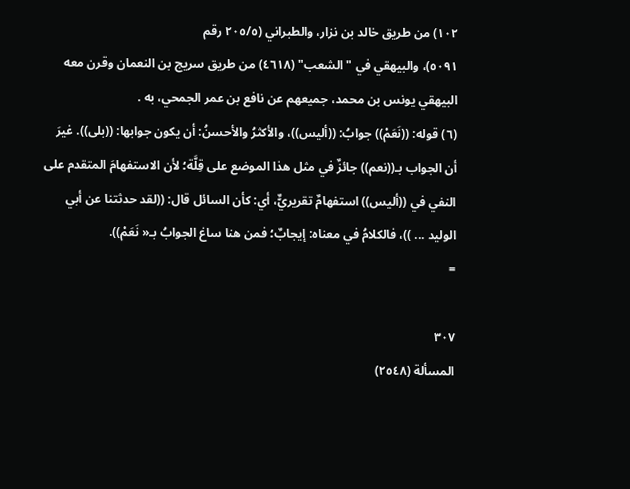١٠٢) من طريق خالد بن نزار، والطبراني (٢٠٥/٥ رقم
٥٠٩١)، والبيهقي في "الشعب" (٤٦١٨) من طريق سريج بن النعمان وقرن معه
البيهقي يونس بن محمد، جميعهم عن نافع بن عمر الجمحي، به .
(٦) قوله: ((نَعَمْ)) جوابُ: ((أليس))، والأكثرُ والأحسنُ: أن يكون جوابها: ((بلى)). غيرَ
أن الجواب بـ((نعم)) جائزٌ في مثل هذا الموضع على قِلَّة؛ لأن الاستفهامَ المتقدم على
النفي في ((أليس)) استفهامٌ تقريريٌّ، أي: كأن السائل قال: ((لقد حدثتنا عن أبي
الوليد ... ))، فالكلامُ في معناه: إيجابٌ؛ فمن هنا ساغ الجوابُ بـ« نَعَمْ)).
=

٣٠٧
المسألة (٢٥٤٨)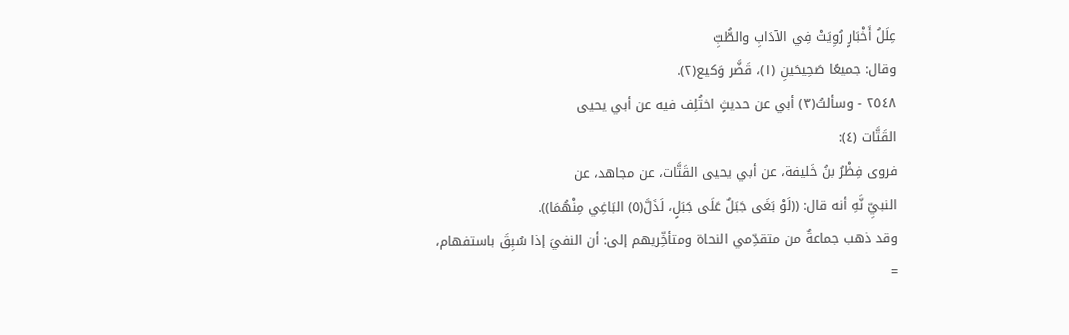عِلَلُ أَخْبَارٍ رُوِيَتْ فِي الآدَابِ والطُّبِّ
وقال: جميعًا صَحِيحَينِ (١)، قَضَّر وَكيع(٢).
٢٥٤٨ - وسألتُ(٣) أبي عن حديثٍ اختُلِف فيه عن أبي يحيى
القَتَّات (٤):
فروى فِظْرُ بنُ خَليفة، عن أبي يحيى القَتَّات، عن مجاهد، عن
النبيِّ نَّهِ أنه قال: ((لَوْ بَغَى جَبَلٌ عَلَى جَبَلٍ، لَذَلَّ(٥) البَاغِي مِنْهُمَا)).
وقد ذهب جماعةٌ من متقدِّمي النحاة ومتأخِّريهم إلى: أن النفيَ إذا سُبِقَ باستفهام،
=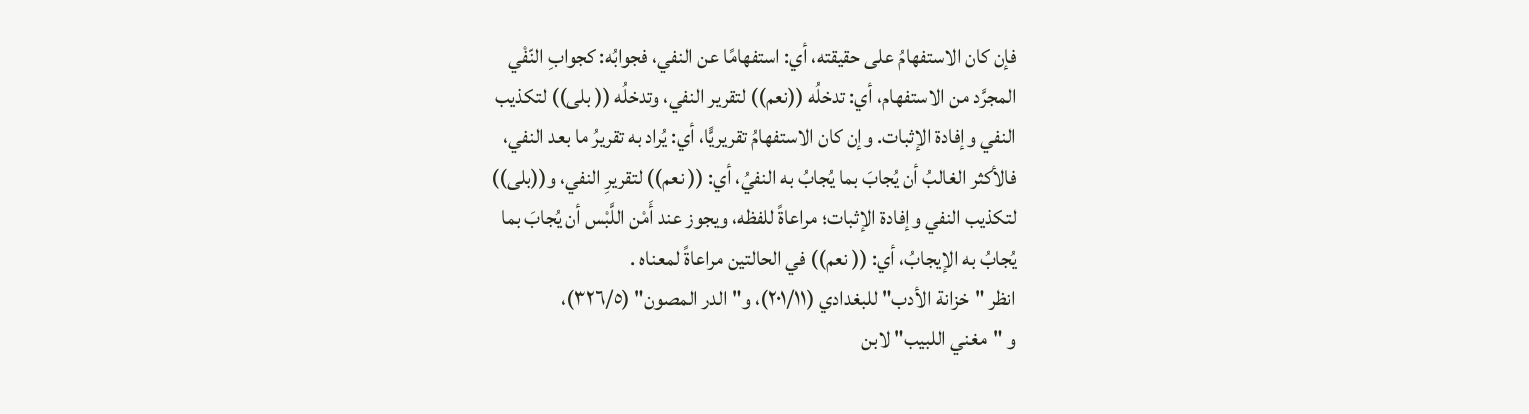فإن كان الاستفهامُ على حقيقته، أي: استفهامًا عن النفي، فجوابُه: كجوابِ النّفْي
المجرَّد من الاستفهام، أي: تدخلُه ((نعم)) لتقرير النفي، وتدخلُه (( بلى)) لتكذيب
النفي وإفادة الإثبات. وإن كان الاستفهامُ تقريريًّا، أي: يُراد به تقريرُ ما بعد النفي،
فالأكثر الغالبُ أن يُجابَ بما يُجابُ به النفيُ، أي: (( نعم)) لتقريرِ النفي، و((بلى))
لتكذيب النفي وإفادة الإثبات؛ مراعاةً للفظه، ويجوز عند أَمْن اللَّبْس أن يُجابَ بما
يُجابُ به الإيجابُ، أي: (( نعم)) في الحالتين مراعاةً لمعناه .
انظر "خزانة الأدب" للبغدادي (٢٠١/١١)، و"الدر المصون" (٣٢٦/٥)،
و "مغني اللبيب" لابن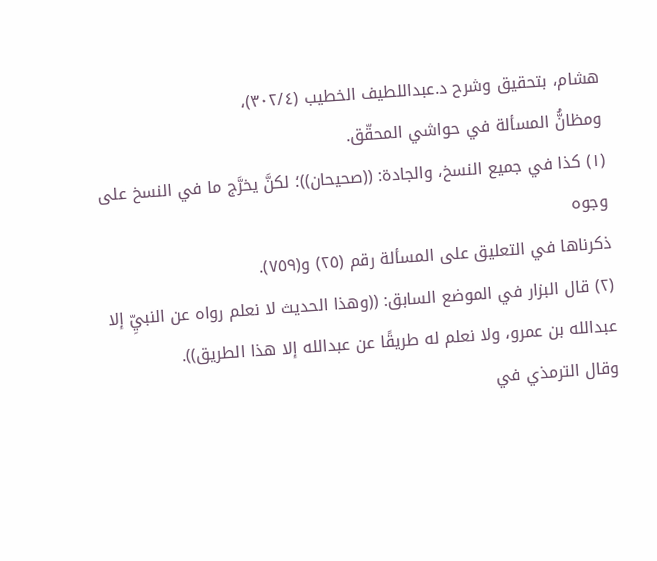هشام، بتحقيق وشرح د.عبداللطيف الخطيب (٣٠٢/٤)،
ومظانُّ المسألة في حواشي المحقّق.
(١) كذا في جميع النسخ، والجادة: ((صحيحان))؛ لكنَّ يخرَّج ما في النسخ على وجوه
ذكرناها في التعليق على المسألة رقم (٢٥) و(٧٥٩).
(٢) قال البزار في الموضع السابق: ((وهذا الحديث لا نعلم رواه عن النبيِّ إلا
عبدالله بن عمرو، ولا نعلم له طريقًا عن عبدالله إلا هذا الطريق)).
وقال الترمذي في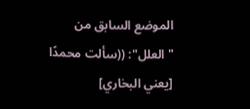الموضع السابق من "العلل": ((سألت محمدًا [يعني البخاري]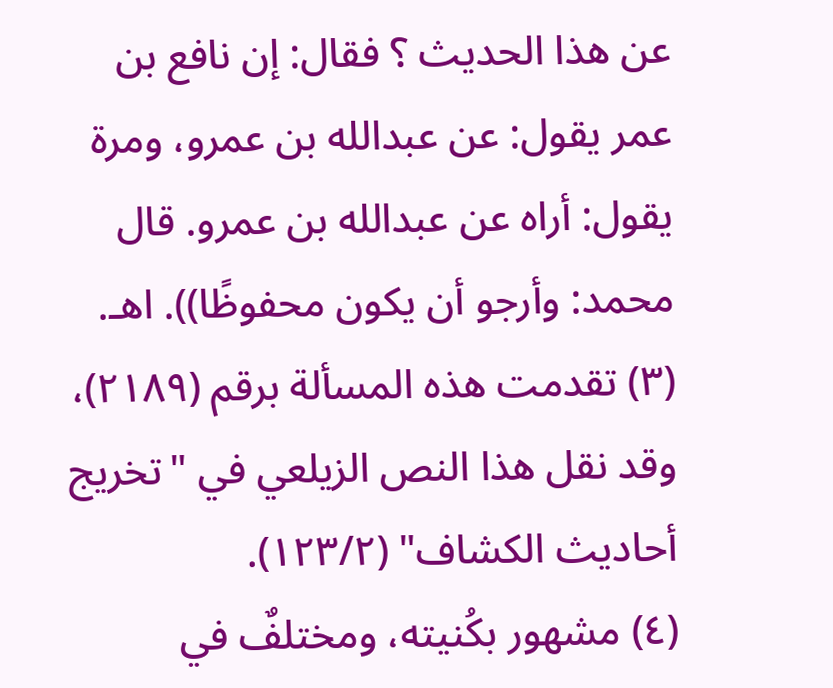عن هذا الحديث ؟ فقال: إن نافع بن عمر يقول: عن عبدالله بن عمرو، ومرة
يقول: أراه عن عبدالله بن عمرو. قال محمد: وأرجو أن يكون محفوظًا)). اهـ.
(٣) تقدمت هذه المسألة برقم (٢١٨٩)، وقد نقل هذا النص الزيلعي في "تخريج
أحاديث الكشاف" (١٢٣/٢).
(٤) مشهور بكُنيته، ومختلفٌ في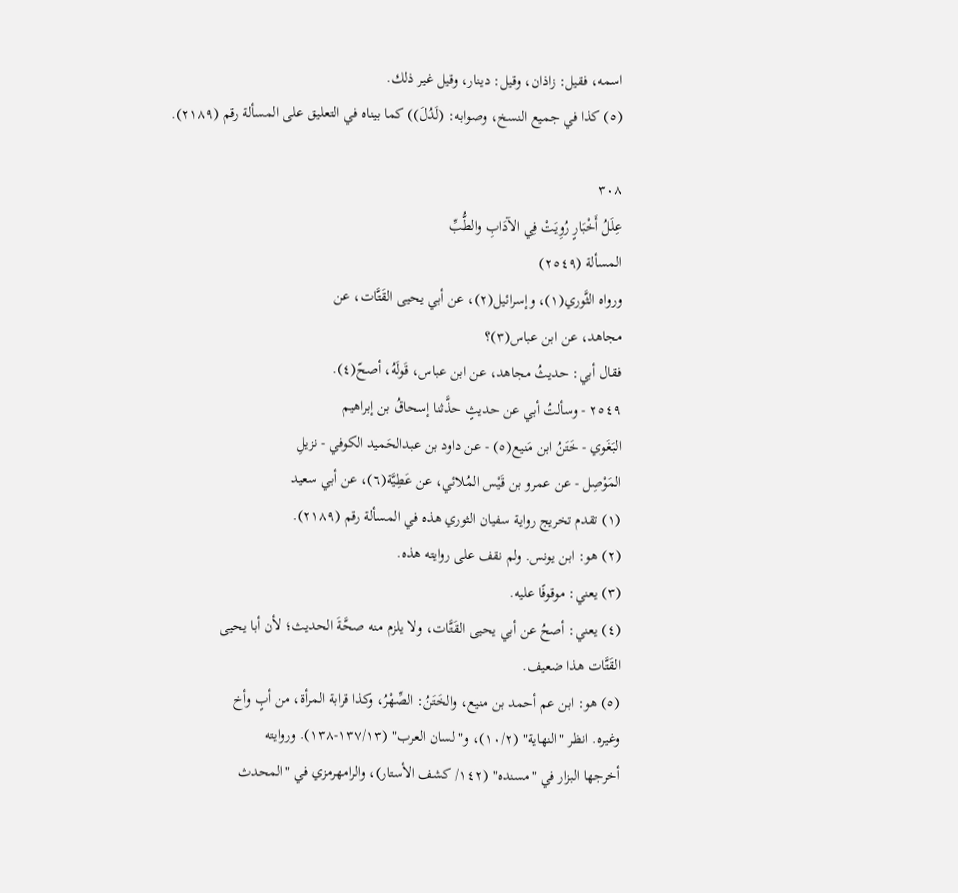اسمه، فقيل: زاذان، وقيل: دينار، وقيل غير ذلك.
(٥) كذا في جميع النسخ، وصوابه: (لَدُلَ)) كما بيناه في التعليق على المسألة رقم (٢١٨٩).

٣٠٨
عِلَلُ أَخْبَارٍ رُوِيَتْ فِي الآدَابِ والطُّبِّ
المسألة (٢٥٤٩)
ورواه الثَّوري(١)، وإسرائيل(٢)، عن أبي يحيى القَتَّات، عن
مجاهد، عن ابن عباس(٣)؟
فقال أبي: حديثُ مجاهد، عن ابن عباس، قَولَهُ، أصحّ(٤).
٢٥٤٩ - وسألتُ أبي عن حديثٍ حذَّثنا إسحاقُ بن إبراهيم
البَغَوي - خَتَنُ ابن مَنيع(٥) - عن داود بن عبدالحَميد الكوفي - نزيلِ
المَوْصِل - عن عمرو بن قَيْس المُلائي، عن عَطِيَّة(٦)، عن أبي سعيد
(١) تقدم تخريج رواية سفيان الثوري هذه في المسألة رقم (٢١٨٩).
(٢) هو: ابن يونس. ولم نقف على روايته هذه.
(٣) يعني: موقوفًا عليه.
(٤) يعني: أصحُ عن أبي يحيى القَتَّات، ولا يلزم منه صحَّةَ الحديث؛ لأن أبا يحيى
القَتَّات هذا ضعيف.
(٥) هو: ابن عم أحمد بن منيع، والخَتَنُ: الصِّهْرُ، وكذا قرابة المرأة، من أبٍ وأخ
وغيره. انظر "النهاية" (١٠/٢)، و"لسان العرب" (١٣٧/١٣-١٣٨). وروايته
أخرجها البزار في "مسنده" (١٤٢/ كشف الأستار)، والرامهرمزي في "المحدث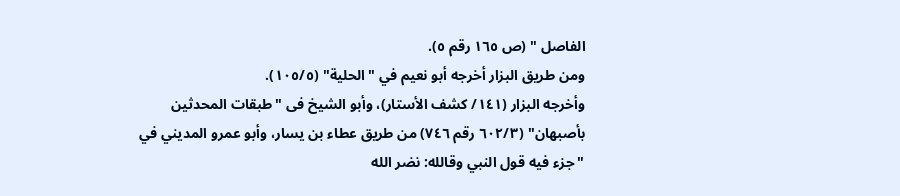الفاصل " (ص ١٦٥ رقم ٥).
ومن طريق البزار أخرجه أبو نعيم في "الحلية" (١٠٥/٥).
وأخرجه البزار (١٤١/ كشف الأستار)، وأبو الشيخ فى "طبقات المحدثين
بأصبهان" (٦٠٢/٣ رقم ٧٤٦) من طريق عطاء بن يسار، وأبو عمرو المديني في
"جزء فيه قول النبي وقالله: نضر الله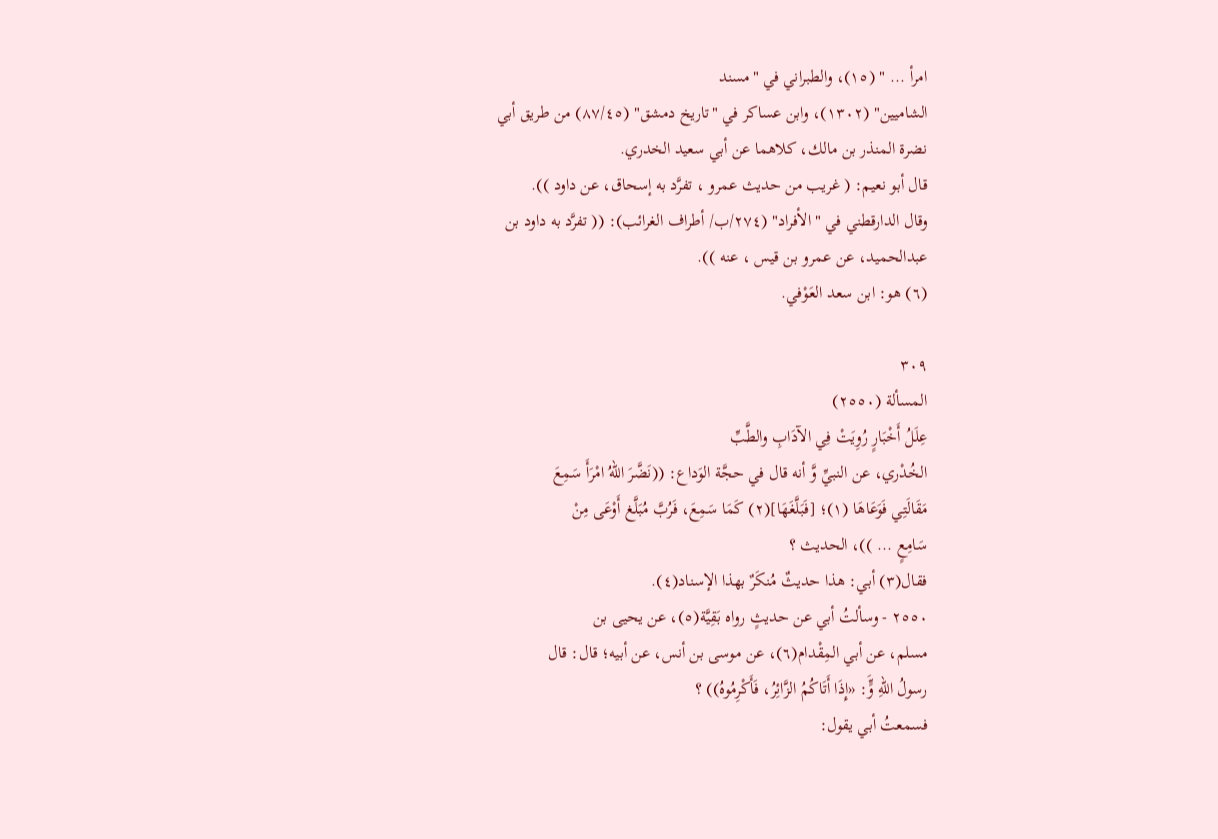امرأ ... " (١٥)، والطبراني في "مسند
الشاميين" (١٣٠٢)، وابن عساكر في "تاريخ دمشق" (٨٧/٤٥) من طريق أبي
نضرة المنذر بن مالك، كلاهما عن أبي سعيد الخدري.
قال أبو نعيم: ( غریب من حديث عمرو ، تفرَّد به إسحاق، عن داود )).
وقال الدارقطني في "الأفراد" (٢٧٤/ب/ أطراف الغرائب): (( تفرَّد به داود بن
عبدالحميد، عن عمرو بن قيس ، عنه )).
(٦) هو: ابن سعد العَوْفي.

٣٠٩
المسألة (٢٥٥٠)
عِلَلُ أَخْبَارٍ رُوِيَتْ فِي الآدَابِ والطَّبِّ
الخُدْري، عن النبيِّ وَّ أنه قال في حجَّة الوَداع: ((نَضَّرَ اللهُ امْرَأَ سَمِعَ
مَقَالَتِي فَوَعَاهَا (١)؛ [فَبَلَّغَهَا](٢) كَمَا سَمِعَ، فَرُبَّ مُبَلَّغ أَوْعَى مِنْ
سَامِعٍ ... ))، الحديث ؟
فقال(٣) أبي: هذا حديثٌ مُنكَرٌ بهذا الإسناد(٤).
٢٥٥٠ - وسألتُ أبي عن حديثٍ رواه بَقِيَّة(٥)، عن يحيى بن
مسلم، عن أبي المِقْدام(٦)، عن موسى بن أنس، عن أبيه؛ قال: قال
رسولُ اللهِ وٍَّ: «إِذَا أَتَاكُمُ الزَّائِرُ، فَأَكْرِمُوهُ)) ؟
فسمعتُ أبي يقول: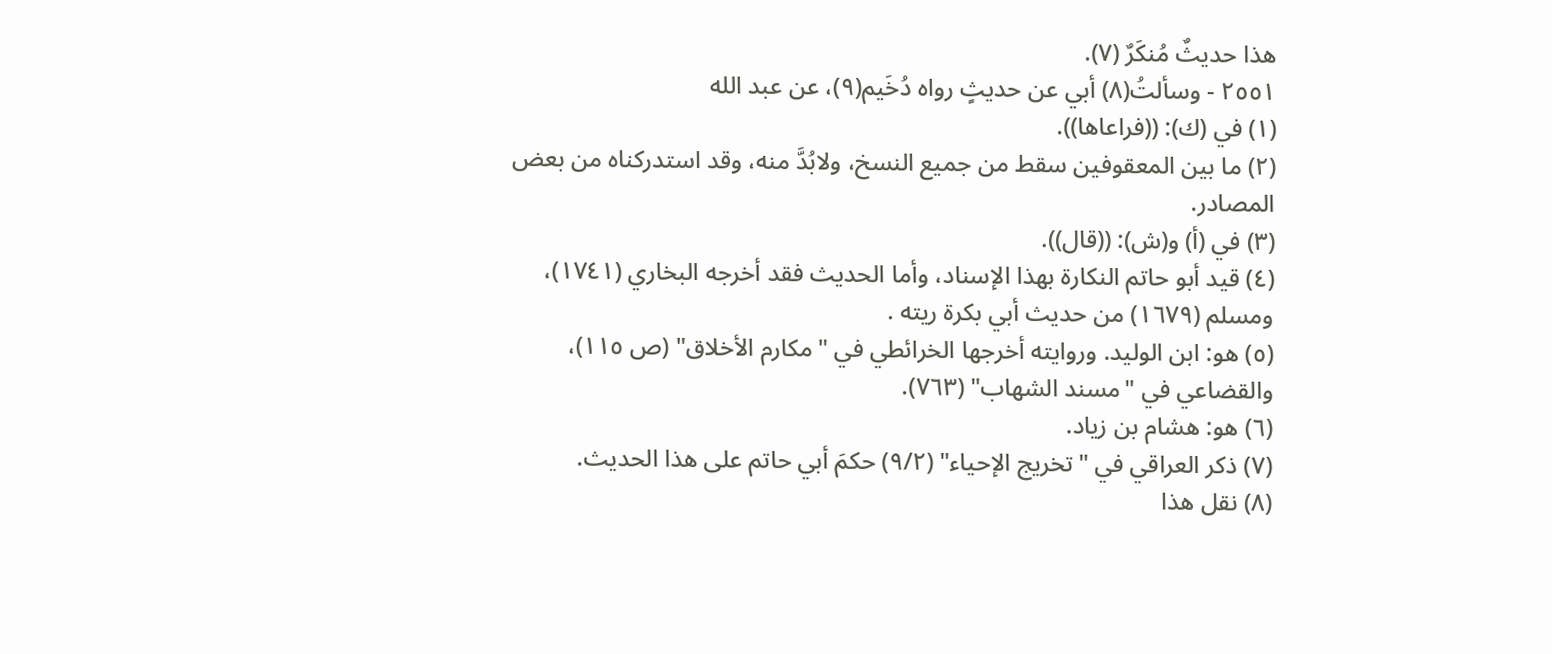هذا حديثٌ مُنكَرٌ (٧).
٢٥٥١ - وسألتُ(٨) أبي عن حديثٍ رواه دُخَيم(٩)، عن عبد الله
(١) في (ك): ((فراعاها)).
(٢) ما بين المعقوفين سقط من جميع النسخ، ولابُدَّ منه، وقد استدركناه من بعض
المصادر.
(٣) في (أ) و(ش): ((قال)).
(٤) قيد أبو حاتم النكارة بهذا الإسناد، وأما الحديث فقد أخرجه البخاري (١٧٤١)،
ومسلم (١٦٧٩) من حديث أبي بكرة ريته .
(٥) هو: ابن الوليد. وروايته أخرجها الخرائطي في "مكارم الأخلاق" (ص ١١٥)،
والقضاعي في "مسند الشهاب" (٧٦٣).
(٦) هو: هشام بن زياد.
(٧) ذكر العراقي في "تخريج الإحياء" (٩/٢) حكمَ أبي حاتم على هذا الحديث.
(٨) نقل هذا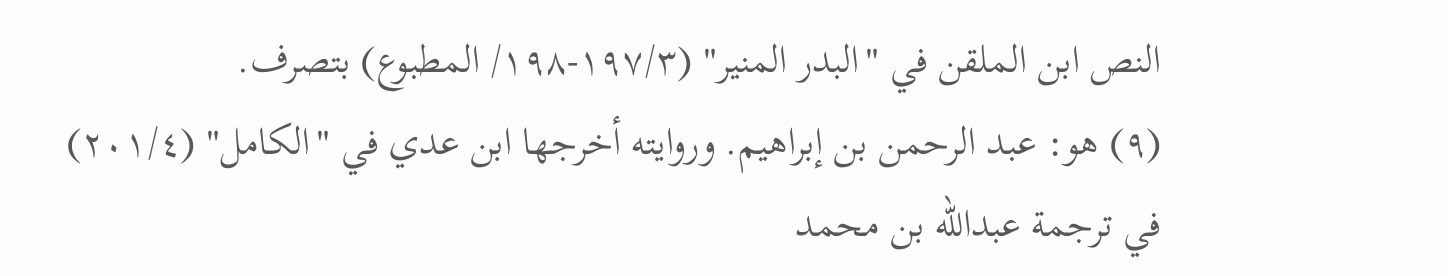النص ابن الملقن في "البدر المنير" (١٩٧/٣-١٩٨/ المطبوع) بتصرف.
(٩) هو: عبد الرحمن بن إبراهيم. وروايته أخرجها ابن عدي في "الكامل" (٢٠١/٤)
في ترجمة عبدالله بن محمد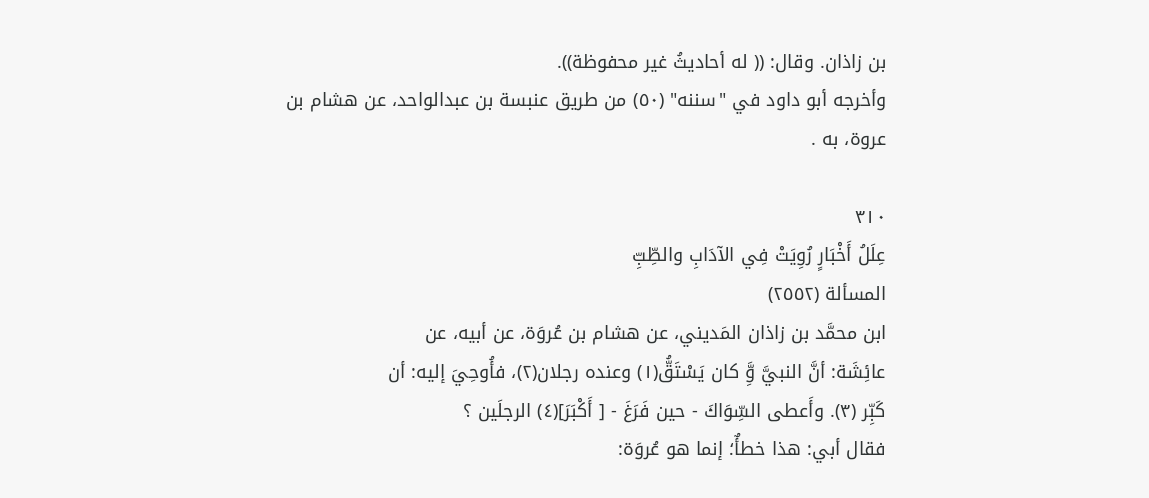بن زاذان. وقال: (( له أحاديثُ غير محفوظة)).
وأخرجه أبو داود في "سننه" (٥٠) من طريق عنبسة بن عبدالواحد، عن هشام بن
عروة، به .

٣١٠
عِلَلُ أَخْبَارٍ رُوِيَتْ فِي الآدَابِ والطِّبِّ
المسألة (٢٥٥٢)
ابن محمَّد بن زاذان المَديني، عن هشام بن عُروَة، عن أبيه، عن
عائِشَة: أنَّ النبيَّ وَِّ كان يَسْتَقُّ(١) وعنده رجلان(٢)، فأُوحِيَ إليه: أن
كَبِّر (٣). وأَعطى السِّوَاكَ - حين فَرَغَ - [ أَكْبَرَ](٤) الرجلَين ؟
فقال أبي: هذا خطأٌ؛ إنما هو عُروَة: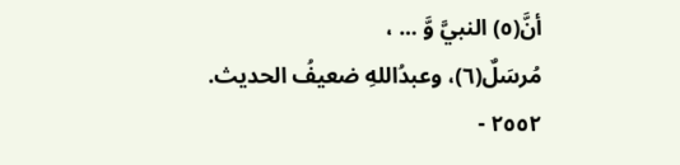أنَّ(٥) النبيَّ وَّ ... ،
مُرسَلٌ(٦)، وعبدُاللهِ ضعيفُ الحديث.
٢٥٥٢ -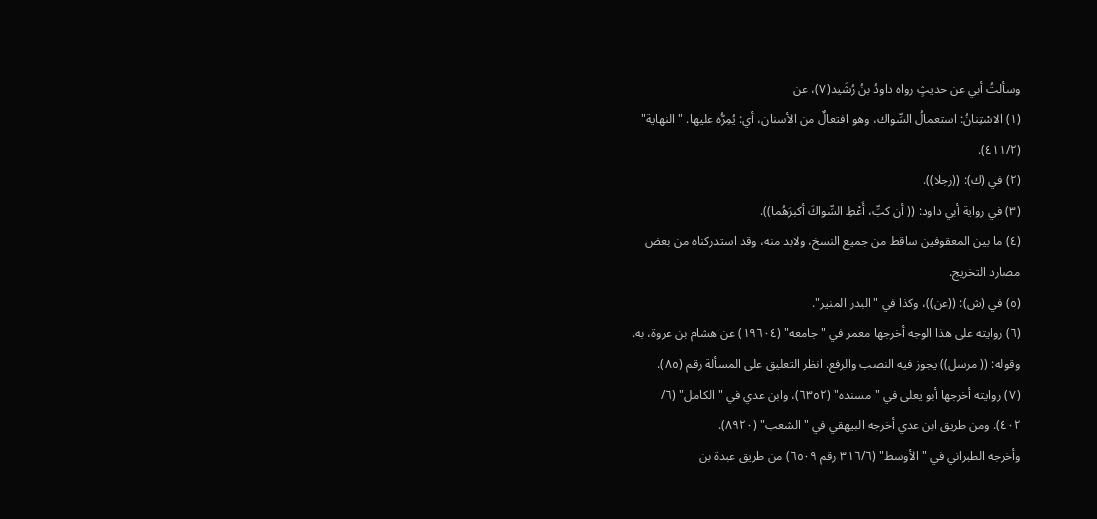وسألتُ أبي عن حديثٍ رواه داودُ بنُ رُشَيد(٧)، عن
(١) الاسْتِنانُ: استعمالُ السِّواك، وهو افتعالٌ من الأسنان، أي: يُمِرُّه عليها. " النهاية"
(٤١١/٢).
(٢) في (ك): ((رجلا)).
(٣) في رواية أبي داود: (( أن كبِّ، أَعْطِ السِّواكَ أكبرَهُما)).
(٤) ما بين المعقوفين ساقط من جميع النسخ، ولابد منه، وقد استدركناه من بعض
مصارد التخريج.
(٥) في (ش): ((عن))، وكذا في "البدر المنير".
(٦) روايته على هذا الوجه أخرجها معمر في " جامعه" (١٩٦٠٤) عن هشام بن عروة، به.
وقوله: (( مرسل)) يجوز فيه النصب والرفع. انظر التعليق على المسألة رقم (٨٥).
(٧) روايته أخرجها أبو يعلى في "مسنده" (٦٣٥٢)، وابن عدي في "الكامل" (٦/
٤٠٢). ومن طريق ابن عدي أخرجه البيهقي في "الشعب" (٨٩٢٠).
وأخرجه الطبراني في "الأوسط" (٣١٦/٦ رقم ٦٥٠٩) من طريق عبدة بن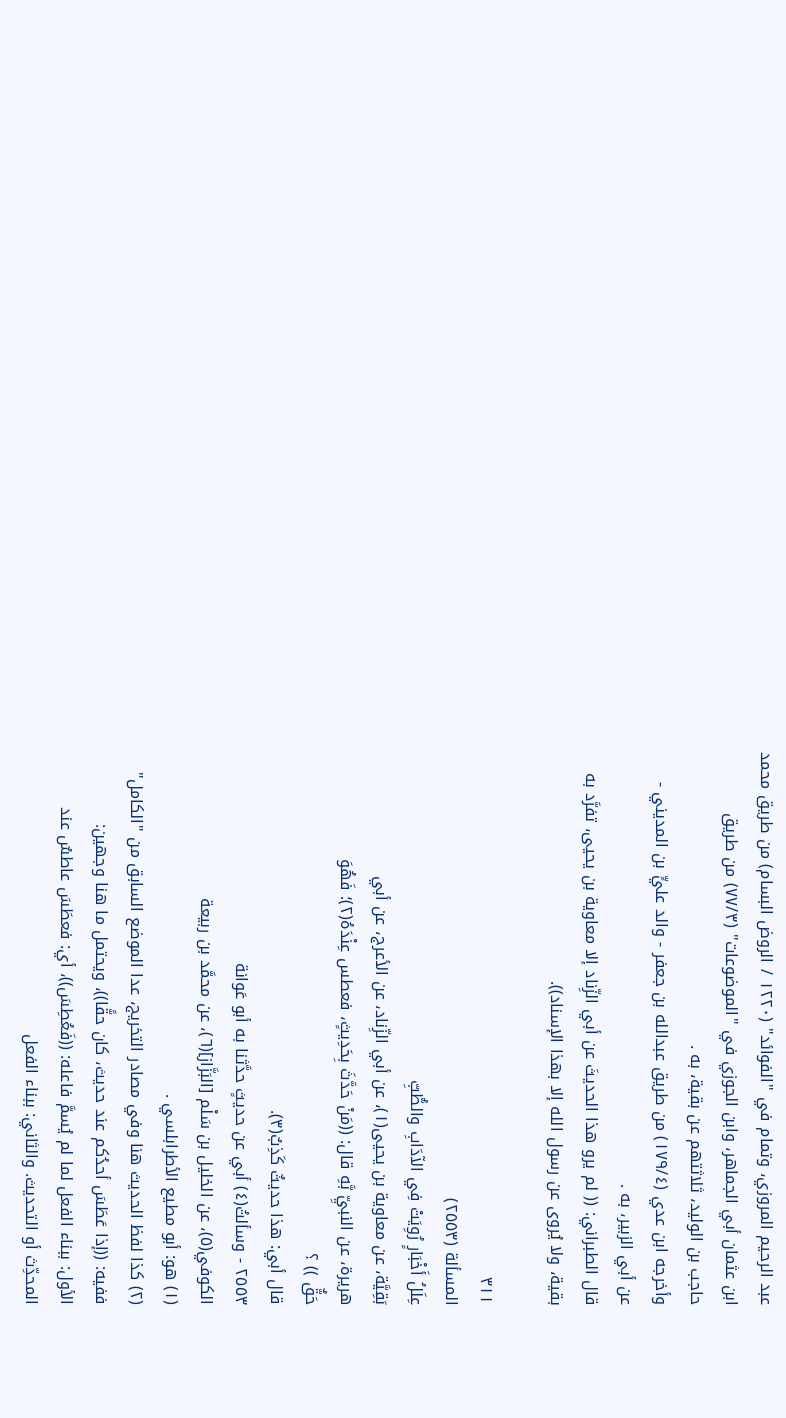عبد الرحيم المروزي، وتمام في "الفوائد" (١٢٢٠ / الروض البسام) من طريق محمد
ابن عثمان أبي الجماهر، وابن الجوزي في "الموضوعات" (٧٧/٣) من طريق
حاجب بن الوليد، ثلاثتهم عن بقية، به .
وأخرجه ابن عدي (١٧٩/٤) من طريق عبدالله بن جعفر - والد عليٍّ بن المديني -
عن أبي الزبير، به .
قال الطبراني: (( لم يرو هذا الحديثَ عن أبي الزِّناد إلا معاوية بن يحيى، تفرَّد به
بقية، ولا يُروى عن رسول الله إلا بهذا الإسناد)).

٣١١
المسألة (٢٥٥٣)
عِلَلُ أَخْبَارٍ رُوِيَتْ فِي الآدَابِ والطُّبِّ
بَقِيَّة، عن معاوية بن يحيى(١)، عن أبي الزِّناد، عن الأعرج، عن أبي
هريرة، عن النبيِّ بَّهِ قال: ((مَنْ حَدَّثَ بِحَدِيثٍ، فعطس عِنْدَهُ(٢)؛ فَهُوَ
حَقٌّ )) ؟
قال أبي: هذا حديثٌ كَذِبٌ(٣).
٢٥٥٣ - وسألتُ(٤) أبي عن حديثٍ حدَّثنا به أبو عَوانة
الكوفي(٥)، عن الخليل بن سَلْم [البَزَّاز](٦)، عن محمَّد بن ربيعة
(١) هو: أبو مطيع الأطرابلسي .
(٢) كذا لفظ الحديث هنا وفي مصادر التخريج، عدا الموضع السابق من "الكامل"
ففيه: ((إذا عَطَسَ أحدُكم عند حديث، كان حقًّا))، ويحتمل ما هنا وجهين:
الأول: ببناء الفعل لما لم يُسمَّ فاعله: ((فَعُطِسَ))، أي: فعطَسَ عاطسٌ عند
المحدِّث أو التحديث. والثاني: ببناء الفعل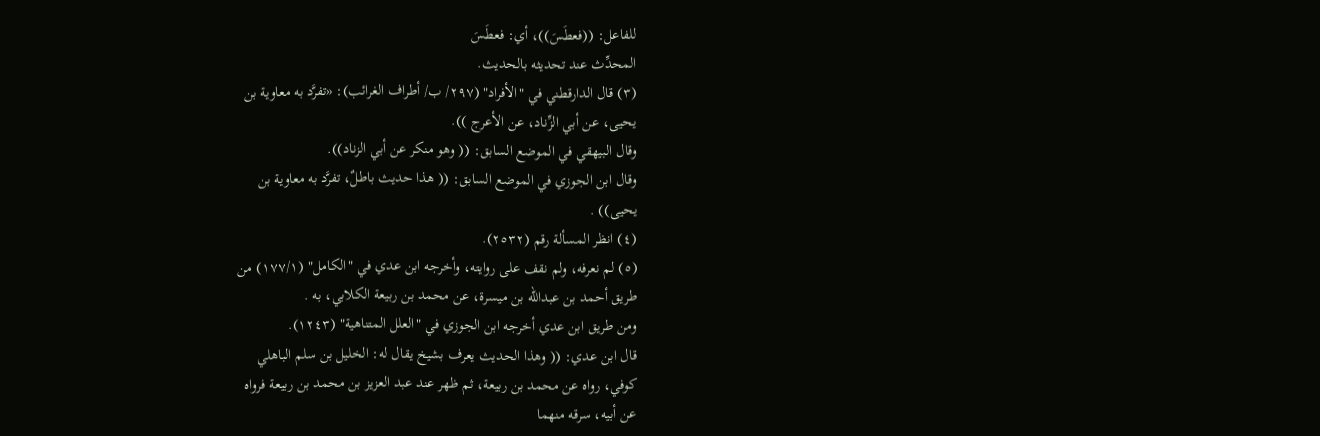للفاعل: ((فعطَسَ))، أي: فعطَسَ
المحدِّث عند تحدیثه بالحديث.
(٣) قال الدارقطني في "الأفراد" (٢٩٧/ ب/ أطراف الغرائب): «تفرَّد به معاوية بن
يحيى، عن أبي الزِّناد، عن الأعرج )).
وقال البيهقي في الموضع السابق: (( وهو منكر عن أبي الزناد)).
وقال ابن الجوزي في الموضع السابق: (( هذا حديث باطلٌ، تفرَّد به معاوية بن
یحیی)) .
(٤) انظر المسألة رقم (٢٥٣٢).
(٥) لم نعرفه، ولم نقف على روايته، وأخرجه ابن عدي في "الكامل" (١٧٧/١) من
طريق أحمد بن عبدالله بن ميسرة، عن محمد بن ربيعة الكلابي، به .
ومن طريق ابن عدي أخرجه ابن الجوزي في "العلل المتناهية" (١٢٤٣).
قال ابن عدي: (( وهذا الحديث يعرف بشيخ يقال له: الخليل بن سلم الباهلي
كوفي، رواه عن محمد بن ربيعة، ثم ظهر عند عبد العزيز بن محمد بن ربيعة فرواه
عن أبيه، سرقه منهما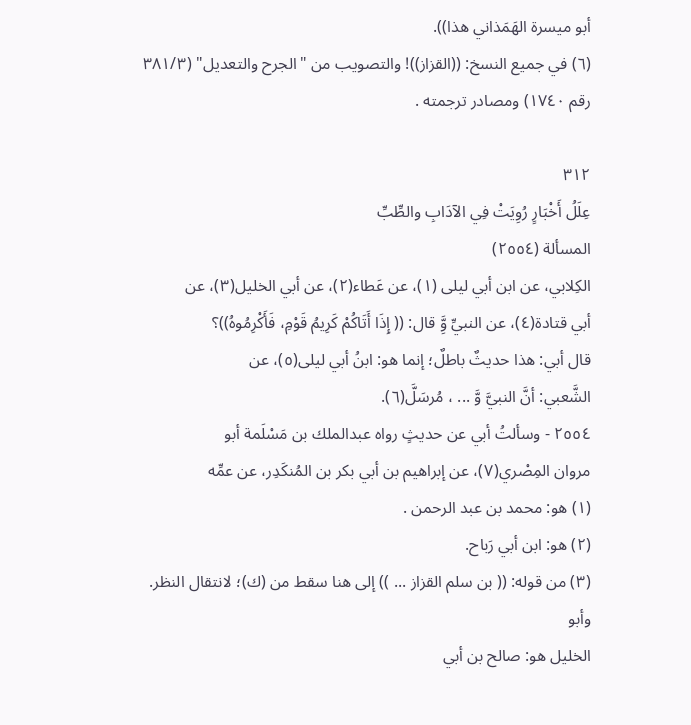أبو ميسرة الهَمَذاني هذا)).
(٦) في جميع النسخ: ((القزاز))! والتصويب من "الجرح والتعديل" (٣٨١/٣
رقم ١٧٤٠) ومصادر ترجمته .

٣١٢
عِلَلُ أَخْبَارٍ رُوِيَتْ فِي الآدَابِ والطِّبِّ
المسألة (٢٥٥٤)
الكِلابي، عن ابن أبي ليلى (١)، عن عَطاء(٢)، عن أبي الخليل(٣)، عن
أبي قتادة(٤)، عن النبيِّ وَِّ قال: (( إِذَا أَتَاكُمْ كَرِيمُ قَوْمِ، فَأَكْرِمُوهُ))؟
قال أبي: هذا حديثٌ باطلٌ؛ إنما هو: ابنُ أبي ليلى(٥)، عن
الشَّعبي: أنَّ النبيَّ وَّ ... ، مُرسَلَّ(٦).
٢٥٥٤ - وسألتُ أبي عن حديثٍ رواه عبدالملك بن مَسْلَمة أبو
مروان المِصْري(٧)، عن إبراهيم بن أبي بكر بن المُنكَدِر، عن عمِّه
(١) هو: محمد بن عبد الرحمن .
(٢) هو: ابن أبي رَباح.
(٣) من قوله: (( بن سلم القزاز ... )) إلى هنا سقط من (ك)؛ لانتقال النظر. وأبو
الخليل هو: صالح بن أبي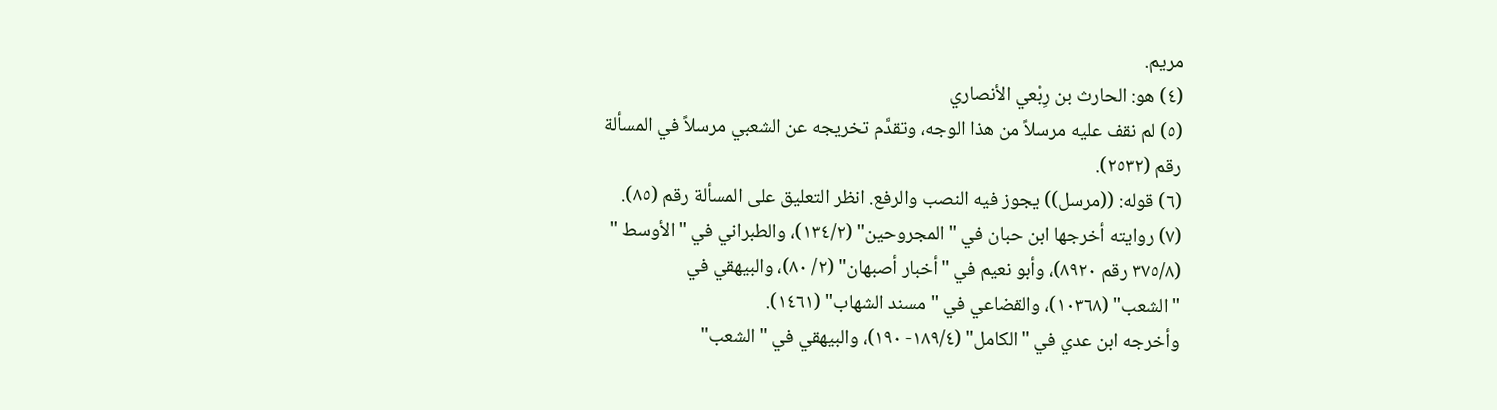مريم.
(٤) هو: الحارث بن رِبْعي الأنصاري
(٥) لم نقف عليه مرسلاً من هذا الوجه، وتقدَّم تخريجه عن الشعبي مرسلاً في المسألة
رقم (٢٥٣٢).
(٦) قوله: ((مرسل)) يجوز فيه النصب والرفع. انظر التعليق على المسألة رقم (٨٥).
(٧) روايته أخرجها ابن حبان في "المجروحين" (١٣٤/٢)، والطبراني في "الأوسط "
(٣٧٥/٨ رقم ٨٩٢٠)، وأبو نعيم في "أخبار أصبهان" (٢/ ٨٠)، والبيهقي في
"الشعب" (١٠٣٦٨)، والقضاعي في "مسند الشهاب" (١٤٦١).
وأخرجه ابن عدي في "الكامل" (١٨٩/٤- ١٩٠)، والبيهقي في "الشعب"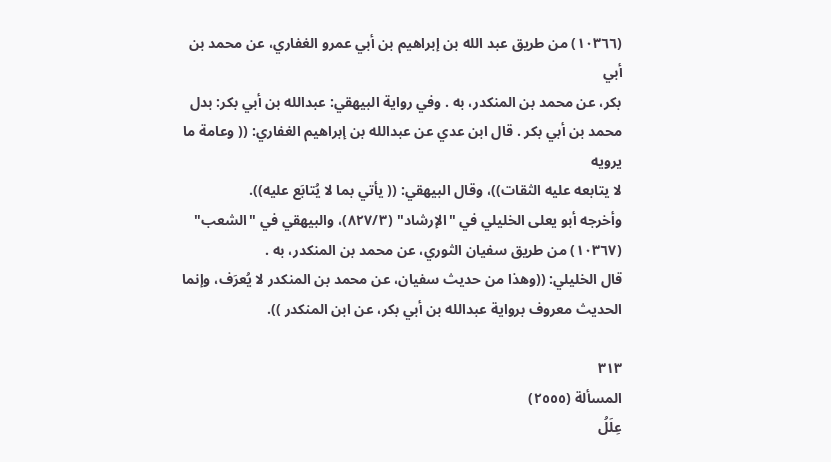(١٠٣٦٦) من طريق عبد الله بن إبراهيم بن أبي عمرو الغفاري، عن محمد بن أبي
بكر، عن محمد بن المنكدر، به . وفي رواية البيهقي: عبدالله بن أبي بكر: بدل
محمد بن أبي بكر . قال ابن عدي عن عبدالله بن إبراهيم الغفاري: (( وعامة ما يرويه
لا يتابعه عليه الثقات))، وقال البيهقي: (( يأتي بما لا يُتابَع عليه)).
وأخرجه أبو يعلى الخليلي في "الإرشاد" (٨٢٧/٣)، والبيهقي في "الشعب"
(١٠٣٦٧) من طريق سفيان الثوري، عن محمد بن المنكدر، به .
قال الخليلي: ((وهذا من حديث سفيان، عن محمد بن المنكدر لا يُعرَف، وإنما
الحديث معروف برواية عبدالله بن أبي بكر، عن ابن المنكدر )).

٣١٣
المسألة (٢٥٥٥)
عِلَلُ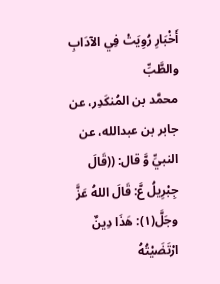أَخْبَارِ رُوِيَتْ فِي الآدَابِ والطَّبِّ
محمَّد بن المُنكَدِر، عن جابر بن عبدالله، عن النبيِّ وَّ قال: ((قَالَ
جِبْرِيلُ عَّ: قَالَ اللهُ عَزَّ وجَلَّ(١): هَذَا دِينٌ ارْتَضَيْتُهُ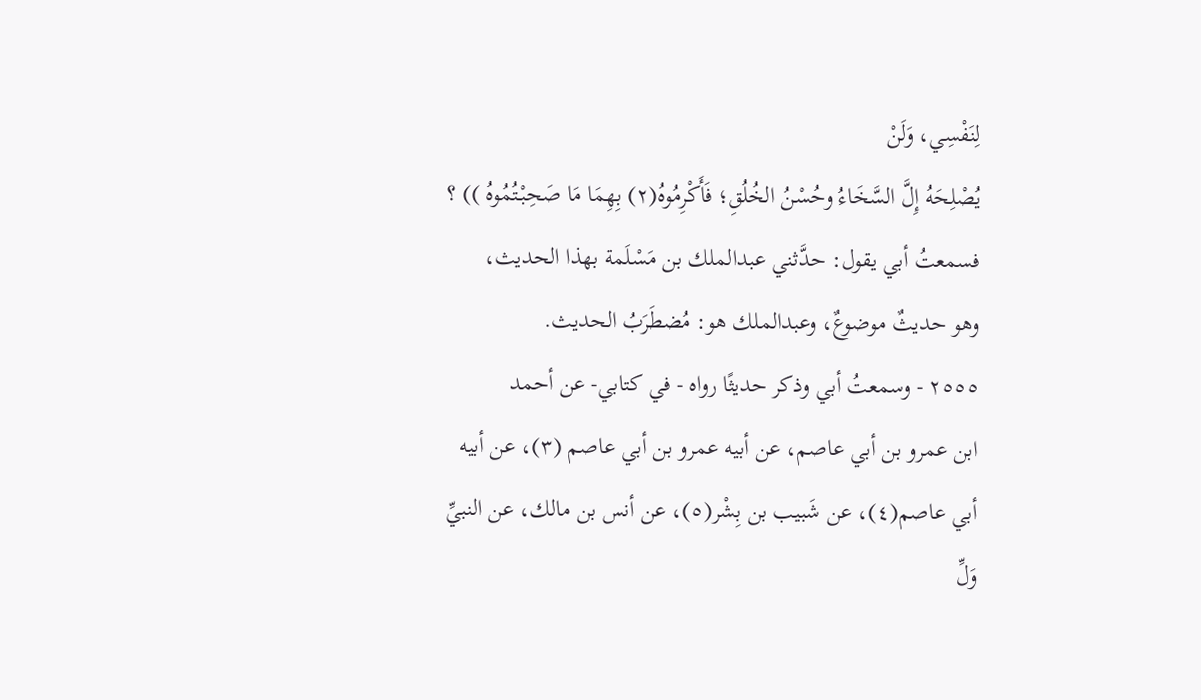لِنَفْسِي، وَلَنْ
يُصْلِحَهُ إِلَّ السَّخَاءُ وحُسْنُ الخُلُقِ؛ فَأَكْرِمُوهُ(٢) بِهِمَا مَا صَحِبْتُمُوهُ )) ؟
فسمعتُ أبي يقول: حدَّثني عبدالملك بن مَسْلَمة بهذا الحديث،
وهو حديثٌ موضوعٌ، وعبدالملك هو: مُضطَرَبُ الحديث.
٢٥٥٥ - وسمعتُ أبي وذكر حديثًا رواه - في كتابي- عن أحمد
ابن عمرو بن أبي عاصم، عن أبيه عمرو بن أبي عاصم (٣)، عن أبيه
أبي عاصم(٤)، عن شَبيب بن بِشْر(٥)، عن أنس بن مالك، عن النبيِّ
وَلِّ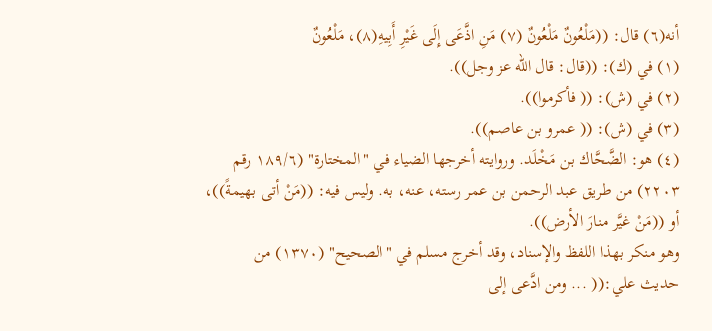أنه(٦) قال: ((مَلْعُونٌ مَلْعُونٌ (٧) مَنِ اذَّعَى إِلَى غَيْرِ أَبِيهِ(٨)، مَلْعُونٌ
(١) في (ك): ((قال: قال الله عز وجل)).
(٢) في (ش): (( فأكرموا)).
(٣) في (ش): (( عمرو بن عاصم)).
(٤) هو: الضَّحَّاك بن مَخْلَد. وروايته أخرجها الضياء في "المختارة" (١٨٩/٦ رقم
٢٢٠٣) من طريق عبد الرحمن بن عمر رسته، عنه، به. وليس فيه: ((مَنْ أتى بهيمةً))،
أو ((مَنْ غيَّر منارَ الأرض)).
وهو منكر بهذا اللفظ والإسناد، وقد أخرج مسلم في "الصحيح" (١٣٧٠) من
حديث علي:(( ... ومن ادَّعى إلى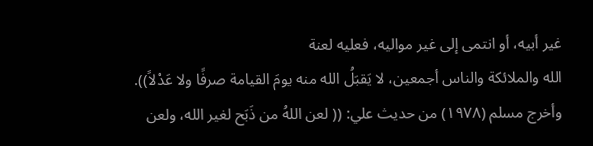غير أبيه، أو انتمى إلى غير مواليه، فعليه لعنة
الله والملائكة والناس أجمعين، لا يَقبَلُ الله منه يومَ القيامة صرفًا ولا عَدْلاً)).
وأخرج مسلم (١٩٧٨) من حديث علي: (( لعن اللهُ من ذَبَح لغير الله، ولعن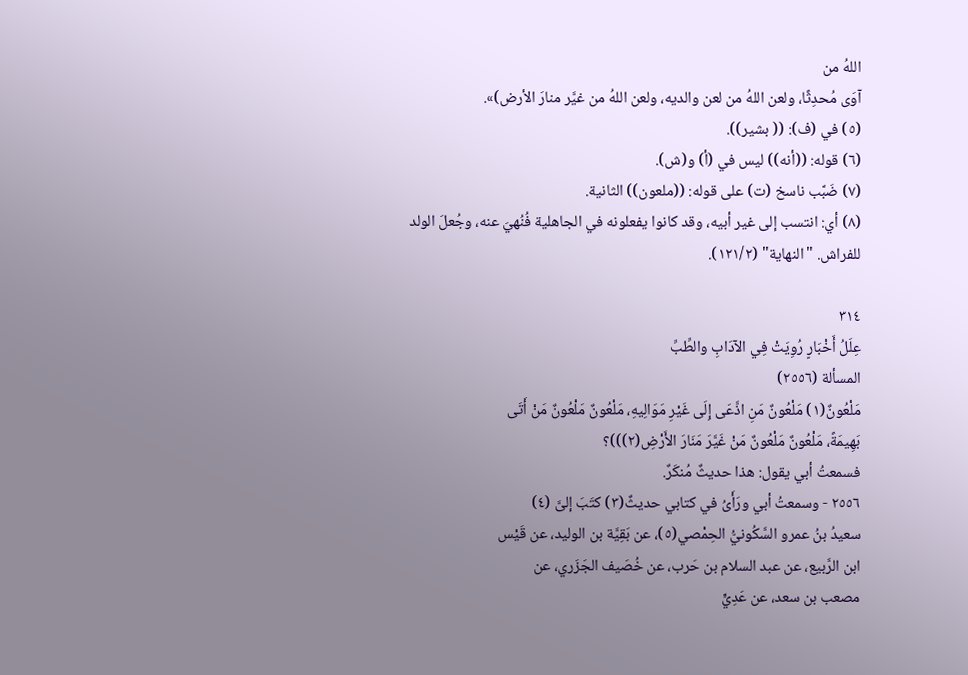اللهُ من
آوَى مُحدِثًا، ولعن اللهُ من لعن والديه، ولعن اللهُ من غيَّر منارَ الأرض)».
(٥) في (ف): (( بشير)).
(٦) قوله: ((أنه)) ليس في (أ) و(ش).
(٧) ضَبَّب ناسخ (ت) على قوله: ((ملعون)) الثانية.
(٨) أي: انتسب إلى غير أبيه، وقد كانوا يفعلونه في الجاهلية فُنُهيَ عنه، وجُعلَ الولد
للفراش. "النهاية" (١٢١/٢).

٣١٤
عِلَلُ أَخْبَارٍ رُوِيَتْ فِي الآدَابِ والطِّبِّ
المسألة (٢٥٥٦)
مَلْعُونٌ(١) مَلْعُونٌ مَنِ اذَّعَى إِلَى غَيْرِ مَوَالِيهِ، مَلْعُونٌ مَلْعُونٌ مَنْ أَتَى
بَهِيمَةً، مَلْعُونٌ مَلْعُونٌ مَنْ غَيَّرَ مَنَارَ الأَرْضِ(٢)))؟
فسمعتُ أبي يقول: هذا حديثٌ مُنكَرٌ.
٢٥٥٦ - وسمعتُ أبي ورَأَىُ في كتابي حديثٌ(٣) كتَبَ إلىَّ (٤)
سعيدُ بنُ عمرو السَّكُونيُّ الحِمْصي(٥)، عن بَقِيَّة بن الوليد، عن قَيْس
ابن الرَّبيع، عن عبد السلام بن حَرب، عن خُصَيف الجَزَري، عن
مصعب بن سعد، عن عَدِيٍّ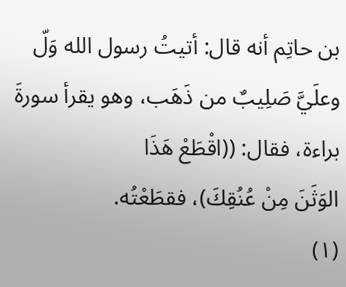بن حاتِم أنه قال: أتيتُ رسول الله وَلّ
وعلَيَّ صَلِيبٌ من ذَهَب، وهو يقرأ سورةَ براءة، فقال: ((اقْطَعْ هَذَا
الوَثَنَ مِنْ عُنُقِكَ)، فقطَعْتُه.
(١)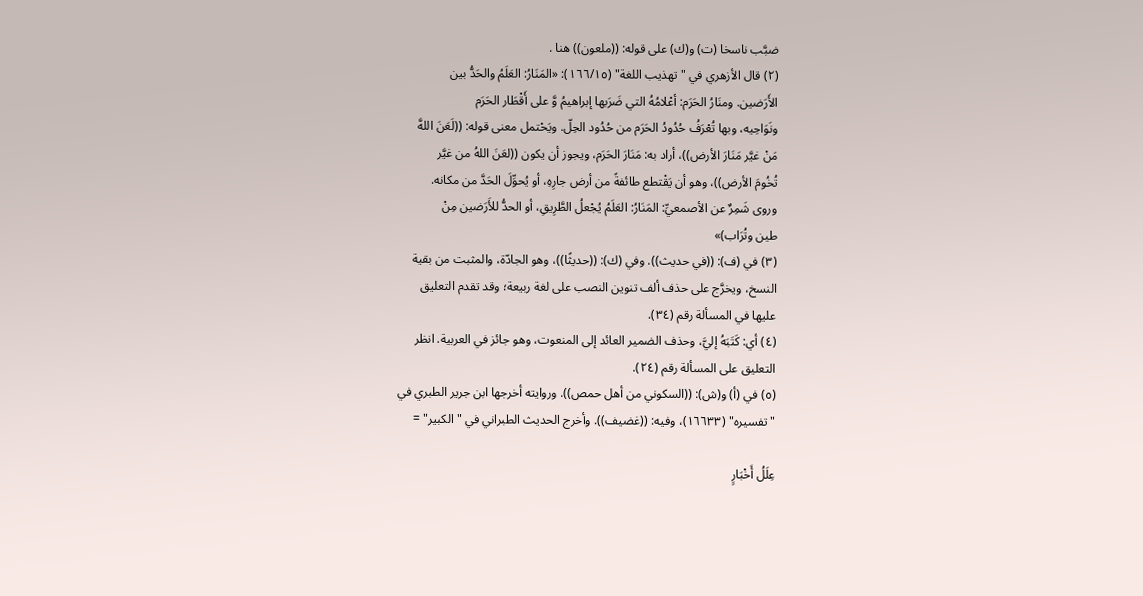ضبَّب ناسخا (ت) و(ك) على قوله: ((ملعون)) هنا .
(٢) قال الأزهري في "تهذيب اللغة" (١٦٦/١٥): «المَنَارُ: العَلَمُ والحَدُّ بين
الأَرَضين. ومنَارُ الحَرَم: أعْلامُهُ التي ضَرَبها إبراهيمُ وَّ على أَقْطَار الحَرَم
ونَوَاحِيه، وبها تُعْرَفُ حُدُودُ الحَرَم من حُدُود الحِلّ. ويَحْتمل معنى قوله: ((لَعَنَ اللهَّ
مَنْ غيَّر مَنَارَ الأرض))، أراد به: مَنَارَ الحَرَم، ويجوز أن يكون ((لعَنَ اللهُ من غيَّر
تُخُومَ الأرض))، وهو أن يَقْتطع طائفةً من أرض جارِهِ، أو يُحوِّلَ الحَدَّ من مكانه.
وروى شَمِرٌ عن الأصمعيِّ: المَنَارُ: العَلَمُ يُجْعلُ الطَّرِيقِ، أو الحدُّ للأَرَضين مِنْ
طین وتُرَاب)»
(٣) في (ف): ((في حديث)). وفي (ك): ((حديثًا))، وهو الجادّة، والمثبت من بقية
النسخ، ويخرَّج على حذف ألف تنوين النصب على لغة ربيعة؛ وقد تقدم التعليق
عليها في المسألة رقم (٣٤).
(٤) أي: كَتَبَهُ إليَّ، وحذف الضمير العائد إلى المنعوت، وهو جائز في العربية. انظر
التعليق على المسألة رقم (٢٤).
(٥) في (أ) و(ش): ((السكوني من أهل حمص)). وروايته أخرجها ابن جرير الطبري في
"تفسيره" (١٦٦٣٣)، وفيه: ((غضيف)). وأخرج الحديث الطبراني في " الكبير" =

عِلَلُ أَخْبَارٍ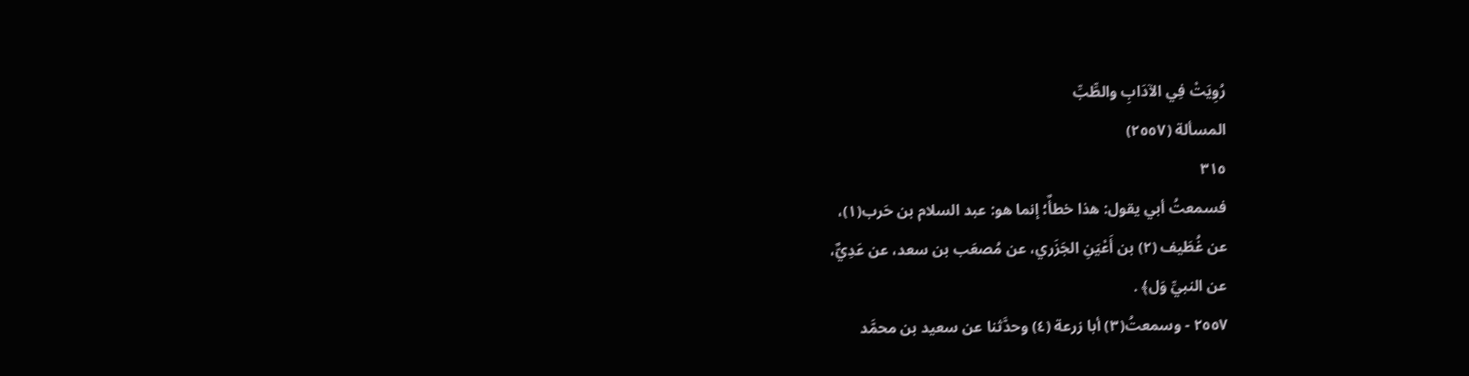رُوِيَتْ فِي الآدَابِ والطِّبِّ
المسألة (٢٥٥٧)
٣١٥
فسمعتُ أبي يقول: هذا خطأٌ؛ إنما هو: عبد السلام بن حَرب(١)،
عن غُطَيف (٢) بن أَعْيَنِ الجَزَري، عن مُصعَب بن سعد، عن عَدِيٌّ،
عن النبيِّ وَل﴾ .
٢٥٥٧ - وسمعتُ(٣) أبا زرعة (٤) وحدَّثنا عن سعيد بن محمَّد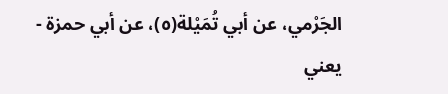الجَرْمي، عن أبي تُمَيْلة(٥)، عن أبي حمزة - يعني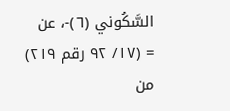السَّكُوني (٦)-، عن
= (١٧/ ٩٢ رقم ٢١٩) من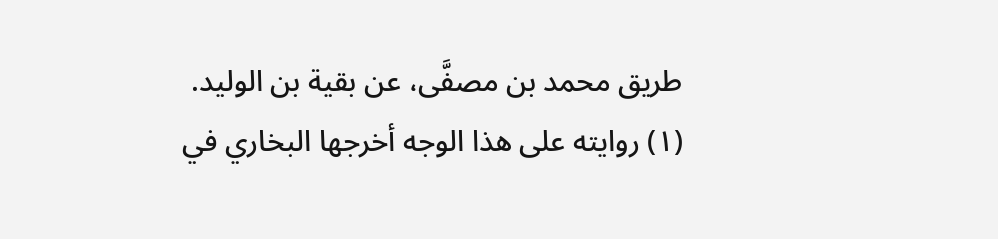طريق محمد بن مصفَّى، عن بقية بن الوليد.
(١) روايته على هذا الوجه أخرجها البخاري في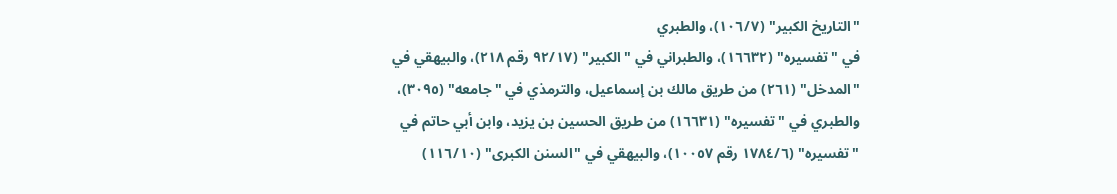"التاريخ الكبير" (١٠٦/٧)، والطبري
في "تفسيره" (١٦٦٣٢)، والطبراني في "الكبير" (٩٢/١٧ رقم ٢١٨)، والبيهقي في
"المدخل" (٢٦١) من طريق مالك بن إسماعيل، والترمذي في "جامعه" (٣٠٩٥)،
والطبري في "تفسيره" (١٦٦٣١) من طريق الحسين بن يزيد، وابن أبي حاتم في
"تفسيره" (١٧٨٤/٦ رقم ١٠٠٥٧)، والبيهقي في "السنن الكبرى" (١١٦/١٠)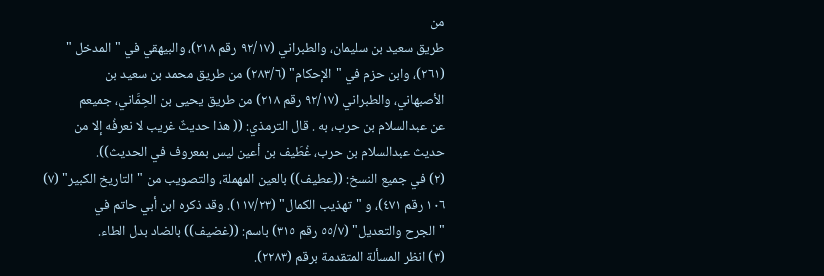من
طريق سعيد بن سليمان، والطبراني (٩٢/١٧ رقم ٢١٨)، والبيهقي في "المدخل "
(٢٦١)، وابن حزم في "الإحكام" (٢٨٣/٦) من طريق محمد بن سعيد بن
الأصبهاني، والطبراني (٩٢/١٧ رقم ٢١٨) من طريق يحيى بن الحِمَّاني، جميعم
عن عبدالسلام بن حرب، به . قال الترمذي: (( هذا حديثٌ غريب لا نعرفُه إلا من
حديث عبدالسلام بن حرب، غُطَيف بن أعين ليس بمعروف في الحديث)).
(٢) في جميع النسخ: ((عطيف)) بالعين المهملة، والتصويب من "التاريخ الكبير" (٧)
١٠٦ رقم ٤٧١)، و "تهذيب الكمال" (١١٧/٢٣). وقد ذكره ابن أبي حاتم في
"الجرح والتعديل" (٥٥/٧ رقم ٣١٥) باسم: ((غضيف)) بالضاد بدل الطاء.
(٣) انظر المسألة المتقدمة برقم (٢٢٨٣).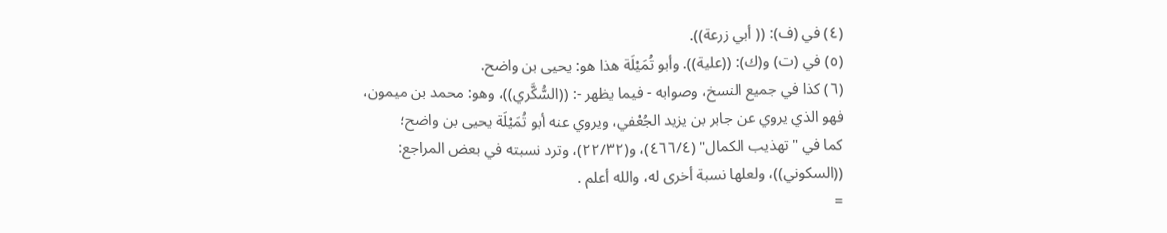(٤) في (ف): (( أبي زرعة)).
(٥) في (ت) و(ك): ((علية)). وأبو تُمَيْلَة هذا هو: يحيى بن واضح.
(٦) كذا في جميع النسخ، وصوابه - فيما يظهر -: ((السُّكَّري))، وهو: محمد بن ميمون،
فهو الذي يروي عن جابر بن يزيد الجُعْفي، ويروي عنه أبو تُمَيْلَة يحيى بن واضح؛
كما في "تهذيب الكمال" (٤٦٦/٤)، و(٢٢/٣٢)، وترد نسبته في بعض المراجع:
((السكوني))، ولعلها نسبة أخرى له، والله أعلم .
=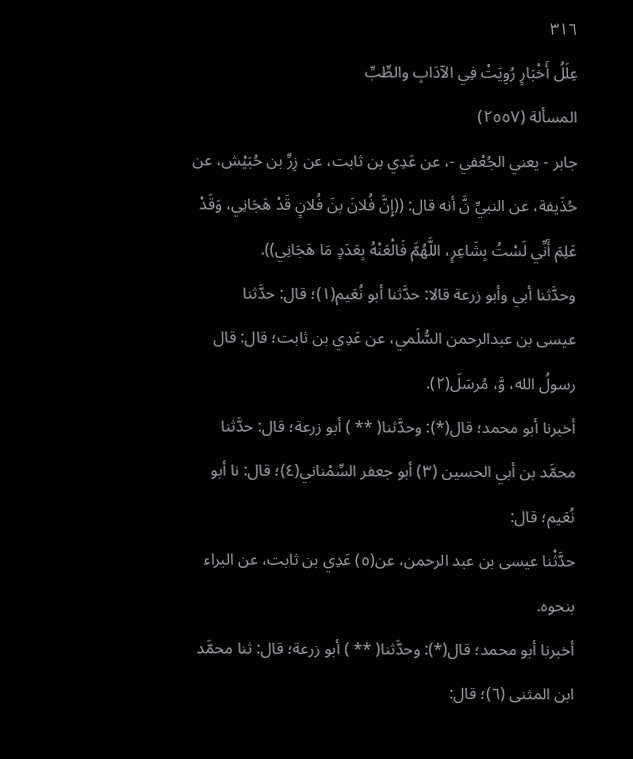٣١٦
عِلَلُ أَخْبَارٍ رُوِيَتْ فِي الآدَابِ والطِّبِّ
المسألة (٢٥٥٧)
جابر - يعني الجُعْفي -، عن عَدِي بن ثابت، عن زِرِّ بن حُبَيْش، عن
حُذَيفة، عن النبيِّ نَّ أنه قال: ((إِنَّ فُلانَ بنَ فُلانٍ قَدْ هَجَانِي، وَقَدْ
عَلِمَ أَنِّي لَسْتُ بِشَاعِرٍ، اللَّهُمَّ فَالْعَنْهُ بِعَدَدٍ مَا هَجَانِي)).
وحدَّثنا أبي وأبو زرعة قالا: حدَّثنا أبو نُعَيم(١)؛ قال: حدَّثنا
عيسى بن عبدالرحمن السُّلَمي، عن عَدِي بن ثابت؛ قال: قال
رسولُ الله، وَّ، مُرسَلَ(٢).
أخبرنا أبو محمد؛ قال(*): وحدَّثنا( ** ) أبو زرعة؛ قال: حدَّثنا
محمَّد بن أبي الحسين (٣) أبو جعفر السِّمْناني(٤)؛ قال: نا أبو نُعَيم؛ قال:
حدَّثْنا عيسى بن عبد الرحمن، عن(٥) عَدِي بن ثابت، عن البراء بنحوه.
أخبرنا أبو محمد؛ قال(*): وحدَّثنا( ** ) أبو زرعة؛ قال: ثنا محمَّد
ابن المثنى (٦)؛ قال: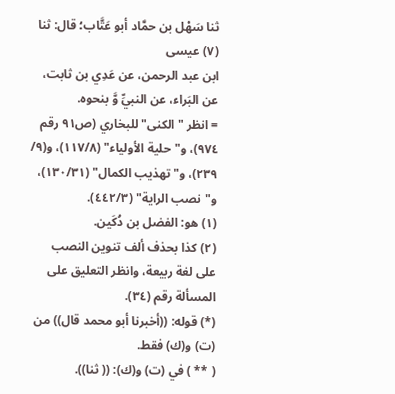ثنا سَهْل بن حمَّاد أبو عَتَّاب؛ قال: ثنا (٧) عيسى
ابن عبد الرحمن، عن عَدِي بن ثابت، عن البَراء، عن النبيِّ وَّ بنحوه.
= انظر "الكنى" للبخاري (ص٩١ رقم ٩٧٤)، و"حلية الأولياء" (١١٧/٨)، و(٩/
٢٣٩)، و"تهذيب الكمال" (١٣٠/٣١)، و"نصب الراية" (٤٤٢/٣).
(١) هو: الفضل بن دُکَین.
(٢) كذا بحذف ألف تنوين النصب على لغة ربيعة، وانظر التعليق على المسألة رقم (٣٤).
(*) قوله: ((أخبرنا أبو محمد قال)) من (ت) و(ك) فقط.
( ** ) في (ت) و(ك): (( ثنا)).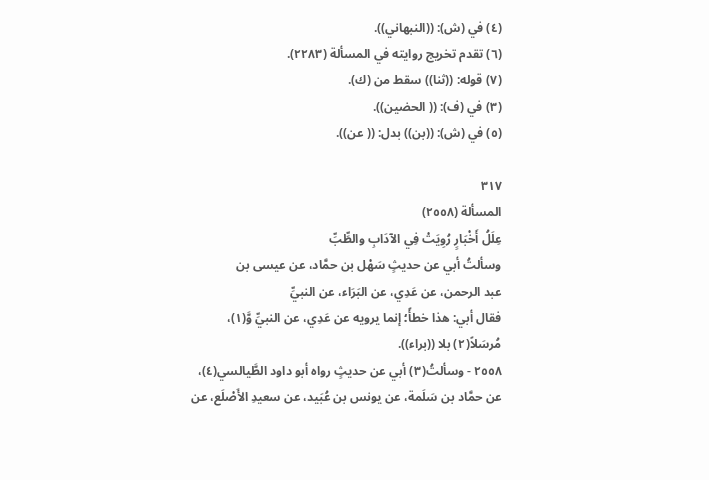(٤) في (ش): ((النبهاني)).
(٦) تقدم تخريج روايته في المسألة (٢٢٨٣).
(٧) قوله: ((ثنا)) سقط من (ك).
(٣) في (ف): (( الحضين)).
(٥) في (ش): ((بن)) بدل: (( عن)).

٣١٧
المسألة (٢٥٥٨)
عِلَلُ أَخْبَارٍ رُوِيَتْ فِي الآدَابِ والطِّبِّ
وسألتُ أبي عن حديثٍ سَهْل بن حمَّاد، عن عيسى بن
عبد الرحمن، عن عَدِي، عن البَرَاء، عن النبيِّ
فقال أبي: هذا خطأً؛ إنما يرويه عن عَدِي، عن النبيِّ وَّ(١)،
مُرسَلاً(٢) بلا ((براء)).
٢٥٥٨ - وسألتُ(٣) أبي عن حديثٍ رواه أبو داود الطَّيالسي(٤)،
عن حمَّاد بن سَلَمة، عن يونس بن عُبَيد، عن سعيدِ الأَصْلَع، عن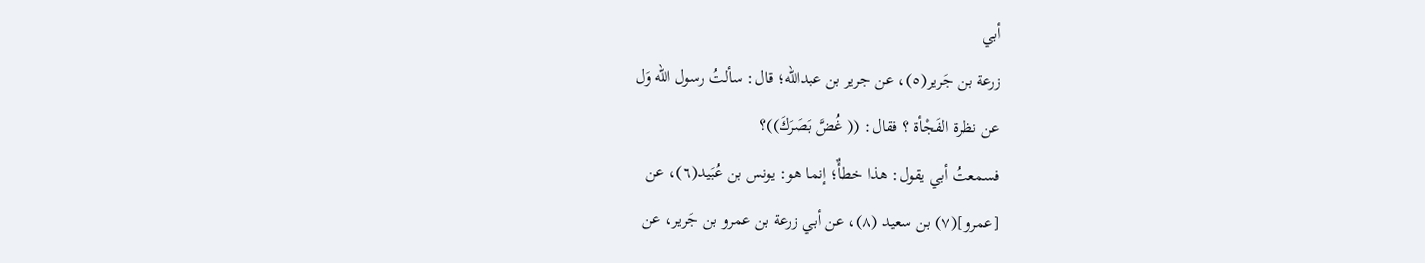أبي
زرعة بن جَرير(٥)، عن جرير بن عبدالله؛ قال: سألتُ رسول الله وَل
عن نظرة الفَجْأة ؟ فقال: (( غُضَّ بَصَرَكَ))؟
فسمعتُ أبي يقول: هذا خطأٌ؛ إنما هو: يونس بن عُبَيد(٦)، عن
[عمرو](٧) بن سعيد (٨)، عن أبي زرعة بن عمرو بن جَرير، عن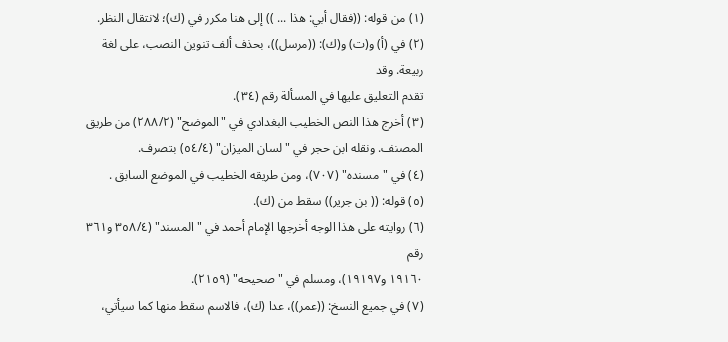(١) من قوله: ((فقال أبي: هذا ... )) إلى هنا مكرر في (ك)؛ لانتقال النظر.
(٢) في (أ) و(ت) و(ك): ((مرسل))، بحذف ألف تنوين النصب، على لغة ربيعة. وقد
تقدم التعليق عليها في المسألة رقم (٣٤).
(٣) أخرج هذا النص الخطيب البغدادي في "الموضح" (٢٨٨/٢) من طريق
المصنف. ونقله ابن حجر في "لسان الميزان" (٥٤/٤) بتصرف.
(٤) في "مسنده" (٧٠٧)، ومن طريقه الخطيب في الموضع السابق .
(٥) قوله: (( بن جرير)) سقط من (ك).
(٦) روايته على هذا الوجه أخرجها الإمام أحمد في "المسند" (٣٥٨/٤ و٣٦١ رقم
١٩١٦٠ و١٩١٩٧)، ومسلم في " صحيحه" (٢١٥٩).
(٧) في جميع النسخ: ((عمر))، عدا (ك)، فالاسم سقط منها كما سيأتي،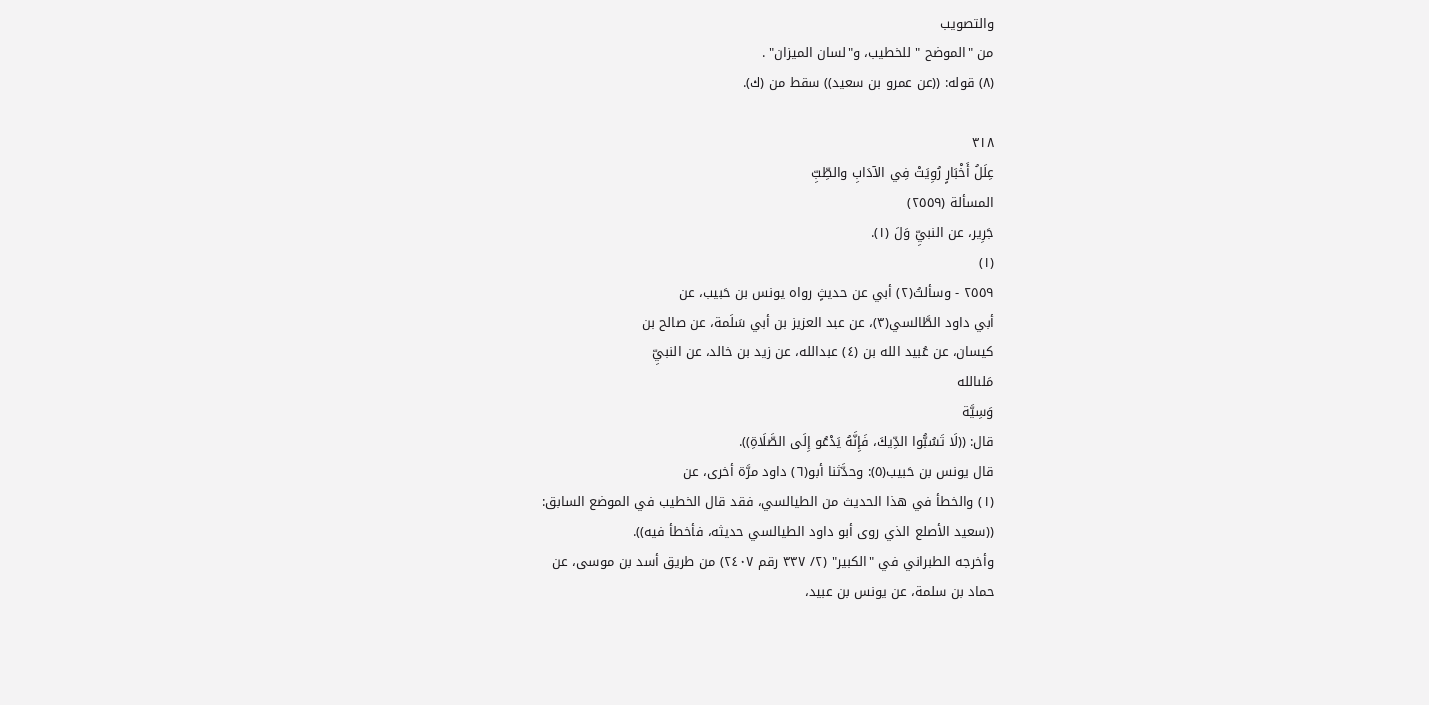والتصويب
من "الموضح " للخطيب، و"لسان الميزان" .
(٨) قوله: ((عن عمرو بن سعيد)) سقط من (ك).

٣١٨
عِلَلُ أَخْبَارٍ رُوِيَتْ فِي الآدَابِ والطِّبِّ
المسألة (٢٥٥٩)
جَرِير، عن النبيِّ وَلَ (١).
(١)
٢٥٥٩ - وسألتُ(٢) أبي عن حديثٍ رواه يونس بن حَبيب، عن
أبي داود الطَّالسي(٣)، عن عبد العزيز بن أبي سَلَمة، عن صالح بن
كيسان، عن عُبيد الله بن (٤) عبدالله، عن زيد بن خالد، عن النبيِّ
مَلىالله
وَسِيَّة
قال: ((لَا تَسُبُّوا الدِّيكَ، فَإِنَّهُ يَدْعُو إِلَى الصَّلَاةِ)).
قال يونس بن حَبيب(٥): وحدَّثنا أبو(٦) داود مرَّة أخرى، عن
(١) والخطأ في هذا الحديث من الطيالسي، فقد قال الخطيب في الموضع السابق:
((سعيد الأصلع الذي روى أبو داود الطيالسي حديثه، فأخطأ فيه)).
وأخرجه الطبراني في "الكبير" (٢/ ٣٣٧ رقم ٢٤٠٧) من طريق أسد بن موسى، عن
حماد بن سلمة، عن يونس بن عبيد،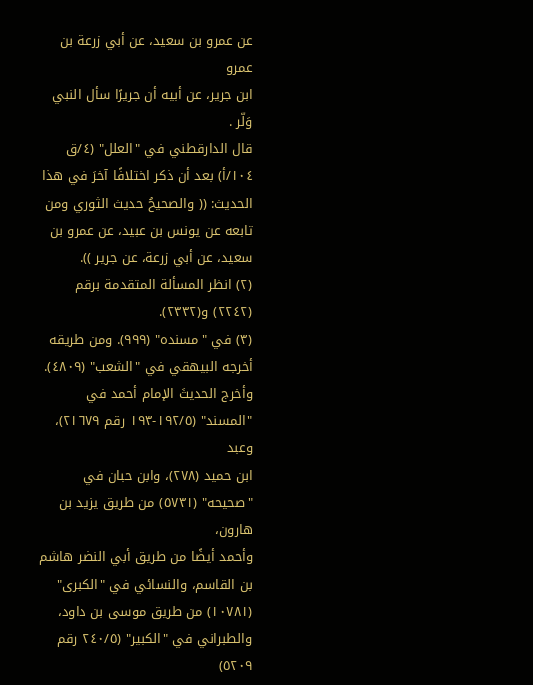عن عمرو بن سعيد، عن أبي زرعة بن عمرو
ابن جرير، عن أبيه أن جريرًا سأل النبي وَلّر .
قال الدارقطني في "العلل" (٤/ق ١٠٤/أ) بعد أن ذكر اختلافًا آخرَ في هذا
الحديث: (( والصحيحُ حديث الثوري ومن تابعه عن يونس بن عبيد، عن عمرو بن
سعید، عن أبي زرعة، عن جرير )).
(٢) انظر المسألة المتقدمة برقم (٢٢٤٢) و(٢٣٣٢).
(٣) في "مسنده" (٩٩٩). ومن طريقه أخرجه البيهقي في "الشعب" (٤٨٠٩).
وأخرج الحديثَ الإمام أحمد في "المسند" (١٩٢/٥-١٩٣ رقم ٢١٦٧٩)، وعبد
ابن حميد (٢٧٨)، وابن حبان في "صحيحه" (٥٧٣١) من طريق يزيد بن هارون،
وأحمد أيضًا من طريق أبي النضر هاشم بن القاسم، والنسائي في "الكبرى"
(١٠٧٨١) من طريق موسى بن داود، والطبراني في "الكبير" (٢٤٠/٥ رقم ٥٢٠٩)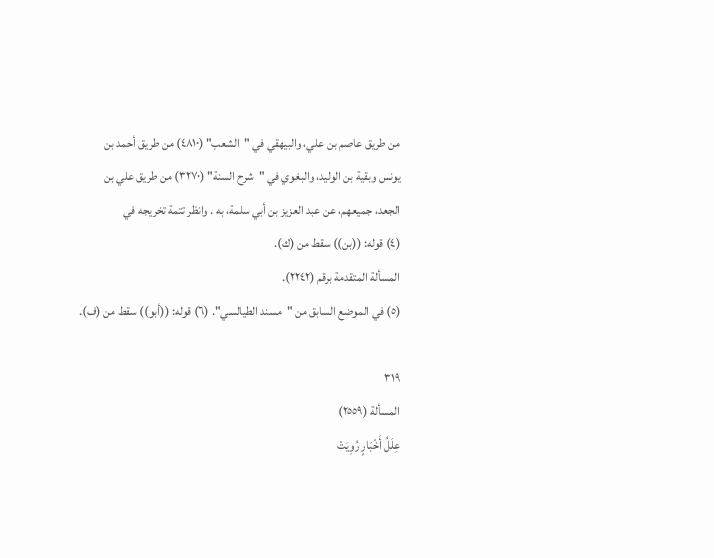من طريق عاصم بن علي، والبيهقي في "الشعب" (٤٨١٠) من طريق أحمد بن
يونس وبقية بن الوليد، والبغوي في "شرح السنة" (٣٢٧٠) من طريق علي بن
الجعد، جميعهم، عن عبد العزيز بن أبي سلمة، به . وانظر تتمة تخريجه في
(٤) قوله: ((بن)) سقط من (ك).
المسألة المتقدمة برقم (٢٢٤٢).
(٥) في الموضع السابق من "مسند الطيالسي". (٦) قوله: ((أبو)) سقط من (ف).

٣١٩
المسألة (٢٥٥٩)
عِلَلُ أَخْبَارٍ رُوِيَتْ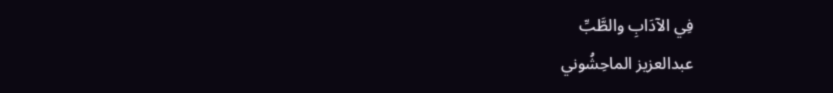فِي الآدَابِ والطَّبِّ
عبدالعزيز الماحِشُوني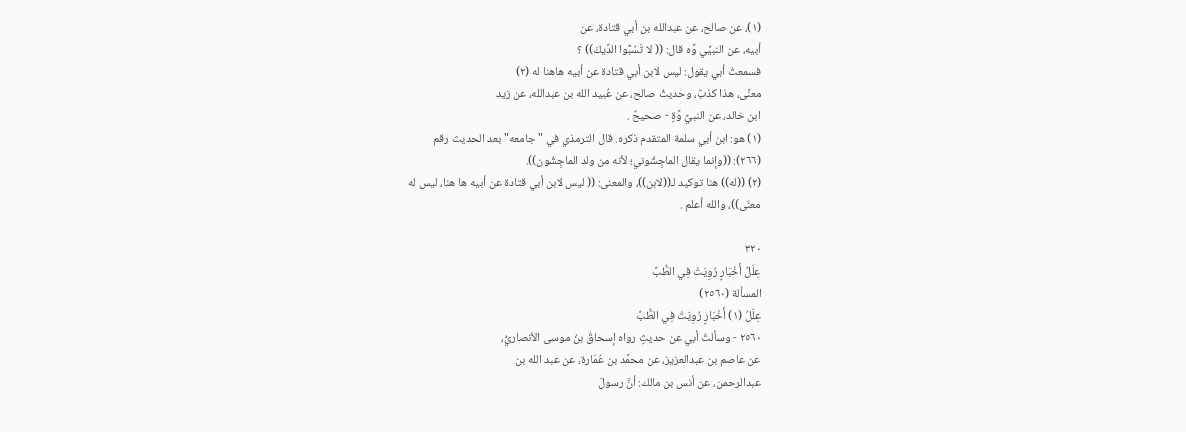(١)، عن صالح، عن عبدالله بن أبي قتادة، عن
أبيه، عن النبيِّي وَّه قال: (( لا تَسُبُّوا الدِّيكَ)) ؟
فسمعتُ أبي يقول: ليس لابن أبي قتادة عن أبيه هاهنا له (٢)
معنًى، هذا كذبٌ، وحديثُ صالح، عن عُبيد الله بن عبدالله، عن زيد
ابن خالد، عن النبيِّ وَّةٍ - صحيحٌ .
(١) هو: ابن أبي سلمة المتقدم ذكره. قال الترمذي في " جامعه" بعد الحديث رقم
(٢٦٦): ((وإنما يقال الماجِشُوني؛ لأنه من ولد الماجِشُون)).
(٢) ((له)) هنا توكيد لـ((لابن))، والمعنى: (( ليس لابن أبي قتادة عن أبيه ها هنا، ليس له
معنّى))، والله أعلم .

٣٢٠
عِلَلُ أَخْبَارٍ رُوِيَتْ فِي الطُّبِّ
المسألة (٢٥٦٠)
عِلَلُ (١) أَخْبَارٍ رُوِيَتْ فِي الطُّبِّ
٢٥٦٠ - وسألتُ أبي عن حديثٍ رواه إسحاقُ بنُ موسى الأنصاريُّ،
عن عاصم بن عبدالعزيز، عن محمَّد بن عُمَارة، عن عبد الله بن
عبدالرحمن، عن أنس بن مالك: أنَّ رسولَ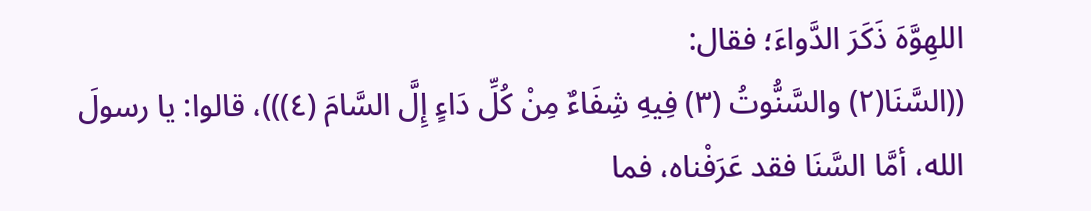اللهِوَّهَ ذَكَرَ الدَّواءَ؛ فقال:
((السَّنَا(٢) والسَّنُّوتُ (٣) فِيهِ شِفَاءٌ مِنْ كُلِّ دَاءٍ إِلَّ السَّامَ (٤)))، قالوا: يا رسولَ
الله، أمَّا السَّنَا فقد عَرَفْناه، فما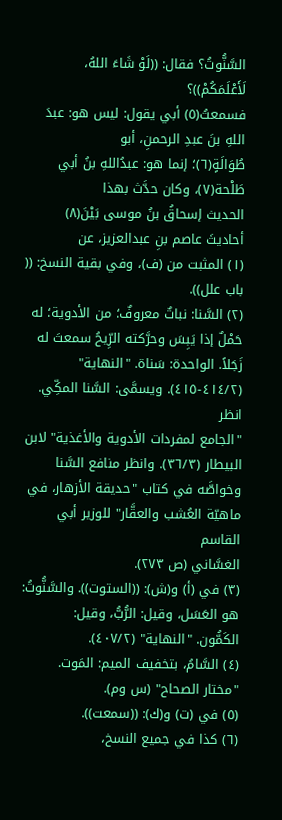السَّنُّوتُ؟ فقال: ((لَوْ شَاءَ اللهُ، لَأَعْلَمَكُمْ))؟
فسمعتُ(٥) أبي يقول: ليس هو: عبدَ اللهِ بنَ عبدِ الرحمنِ، أبو
طُوَالَةٍ(٦)؛ إنما هو: عبدُاللهِ بنُ أبي طَلْحة(٧)، وكان حدَّث بهذا
الحديث إسحاقُ بنُ موسى بَيْنَ(٨) أحاديثَ عاصم بنِ عبدالعزيز، عن
(١) المثبت من (ف)، وفي بقية النسخ: (( باب علل)).
(٢) السَّنا: نباتٌ معروفٌ؛ من الأدوية؛ له حَمْلٌ إذا يَبِسَ وحرَّكته الرِّيحُ سمعتَ له
زَجَلاً. الواحدة: سَناة. "النهاية" (٤١٤/٢-٤١٥). ويسمَّى: السَّنا المكِّي. انظر
"الجامع لمفردات الأدوية والأغذية" لابن البيطار (٣٦/٣). وانظر منافع السَّنا
وخواصَّه في كتاب "حديقة الأزهار، في ماهيّة العُشب والعقَّار" للوزير أبي القاسم
الغسَّاني (ص ٢٧٣).
(٣) في (أ) و(ش): ((الستوت)). والسَّنُّوتُ: هو العَسَل، وقيل: الرُّبُّ، وقيل:
الكَمُّون. "النهاية" (٤٠٧/٢).
(٤) السَّامُ، بتخفيف الميم: المَوت. "مختار الصحاح" (س وم).
(٥) في (ت) و(ك): ((سمعت)).
(٦) كذا في جميع النسخ،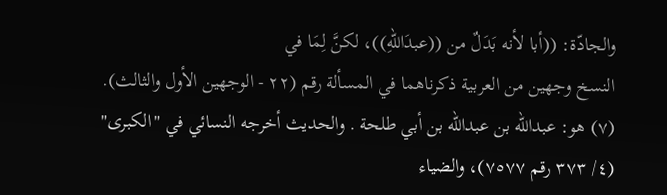والجادّة: ((أبا لأنه بَدَلٌ من ((عبدَاللهِ))، لكنَّ لِمَا في
النسخ وجهين من العربية ذكرناهما في المسألة رقم (٢٢ - الوجهين الأول والثالث).
(٧) هو: عبدالله بن عبدالله بن أبي طلحة . والحديث أخرجه النسائي في "الكبرى"
(٤/ ٣٧٣ رقم ٧٥٧٧)، والضياء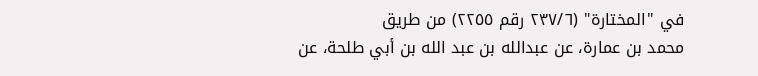في "المختارة" (٢٣٧/٦ رقم ٢٢٥٥) من طريق
محمد بن عمارة، عن عبدالله بن عبد الله بن أبي طلحة، عن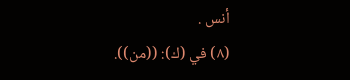أنس .
(٨) في (ك): ((من)).